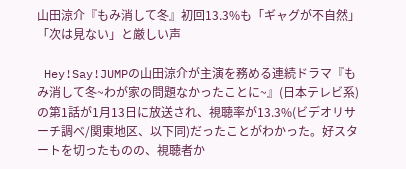山田涼介『もみ消して冬』初回13.3%も「ギャグが不自然」「次は見ない」と厳しい声

 Hey!Say!JUMPの山田涼介が主演を務める連続ドラマ『もみ消して冬~わが家の問題なかったことに~』(日本テレビ系)の第1話が1月13日に放送され、視聴率が13.3%(ビデオリサーチ調べ/関東地区、以下同)だったことがわかった。好スタートを切ったものの、視聴者か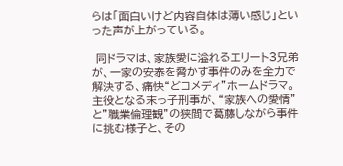らは「面白いけど内容自体は薄い感じ」といった声が上がっている。

 同ドラマは、家族愛に溢れるエリート3兄弟が、一家の安泰を脅かす事件のみを全力で解決する、痛快“どコメディ”ホームドラマ。主役となる末っ子刑事が、“家族への愛情”と”職業倫理観”の狭間で葛藤しながら事件に挑む様子と、その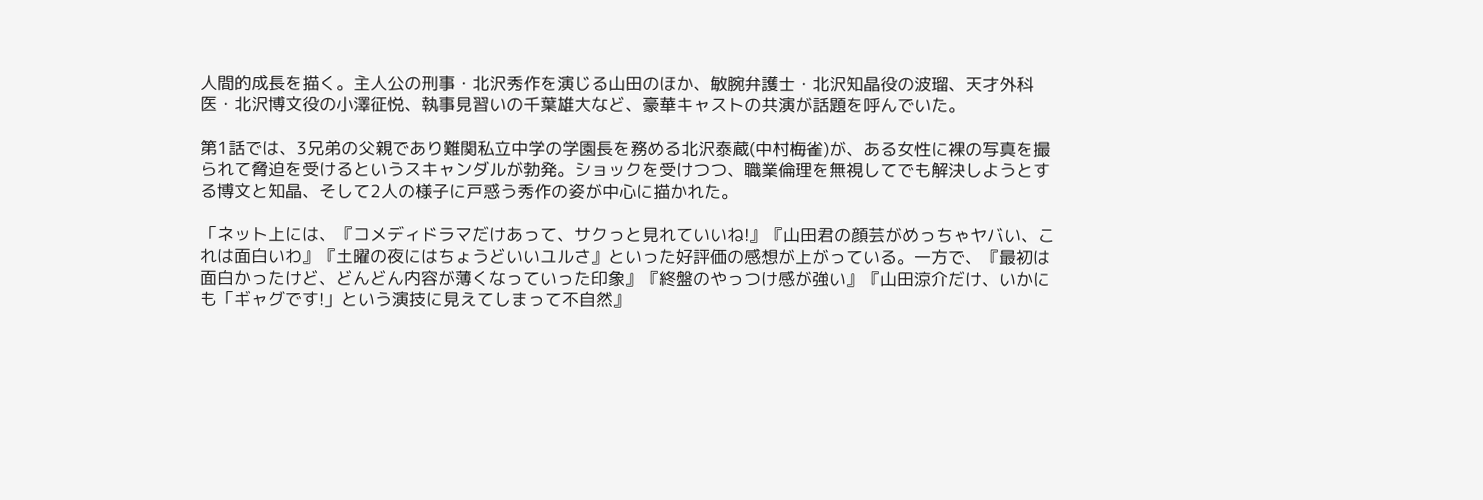人間的成長を描く。主人公の刑事・北沢秀作を演じる山田のほか、敏腕弁護士・北沢知晶役の波瑠、天才外科医・北沢博文役の小澤征悦、執事見習いの千葉雄大など、豪華キャストの共演が話題を呼んでいた。

第1話では、3兄弟の父親であり難関私立中学の学園長を務める北沢泰蔵(中村梅雀)が、ある女性に裸の写真を撮られて脅迫を受けるというスキャンダルが勃発。ショックを受けつつ、職業倫理を無視してでも解決しようとする博文と知晶、そして2人の様子に戸惑う秀作の姿が中心に描かれた。

「ネット上には、『コメディドラマだけあって、サクっと見れていいね!』『山田君の顔芸がめっちゃヤバい、これは面白いわ』『土曜の夜にはちょうどいいユルさ』といった好評価の感想が上がっている。一方で、『最初は面白かったけど、どんどん内容が薄くなっていった印象』『終盤のやっつけ感が強い』『山田涼介だけ、いかにも「ギャグです!」という演技に見えてしまって不自然』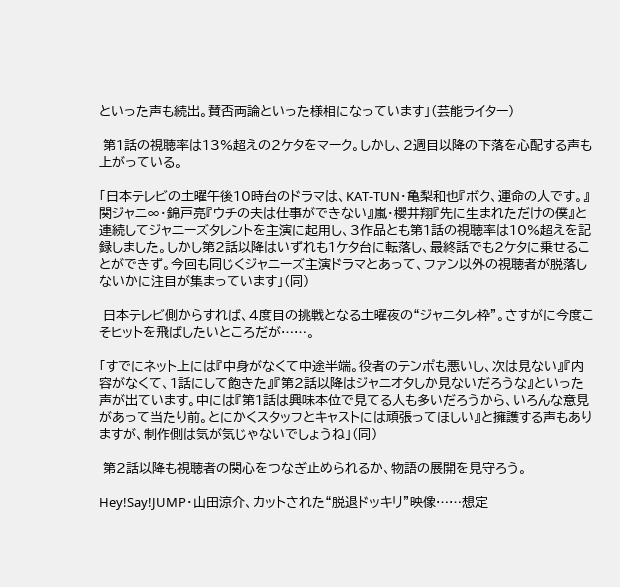といった声も続出。賛否両論といった様相になっています」(芸能ライター)

 第1話の視聴率は13%超えの2ケタをマーク。しかし、2週目以降の下落を心配する声も上がっている。

「日本テレビの土曜午後10時台のドラマは、KAT-TUN・亀梨和也『ボク、運命の人です。』関ジャニ∞・錦戸亮『ウチの夫は仕事ができない』嵐・櫻井翔『先に生まれただけの僕』と連続してジャニーズタレントを主演に起用し、3作品とも第1話の視聴率は10%超えを記録しました。しかし第2話以降はいずれも1ケタ台に転落し、最終話でも2ケタに乗せることができず。今回も同じくジャニーズ主演ドラマとあって、ファン以外の視聴者が脱落しないかに注目が集まっています」(同)

 日本テレビ側からすれば、4度目の挑戦となる土曜夜の“ジャニタレ枠”。さすがに今度こそヒットを飛ばしたいところだが……。

「すでにネット上には『中身がなくて中途半端。役者のテンポも悪いし、次は見ない』『内容がなくて、1話にして飽きた』『第2話以降はジャニオタしか見ないだろうな』といった声が出ています。中には『第1話は興味本位で見てる人も多いだろうから、いろんな意見があって当たり前。とにかくスタッフとキャストには頑張ってほしい』と擁護する声もありますが、制作側は気が気じゃないでしょうね」(同)

 第2話以降も視聴者の関心をつなぎ止められるか、物語の展開を見守ろう。

Hey!Say!JUMP・山田涼介、カットされた“脱退ドッキリ”映像……想定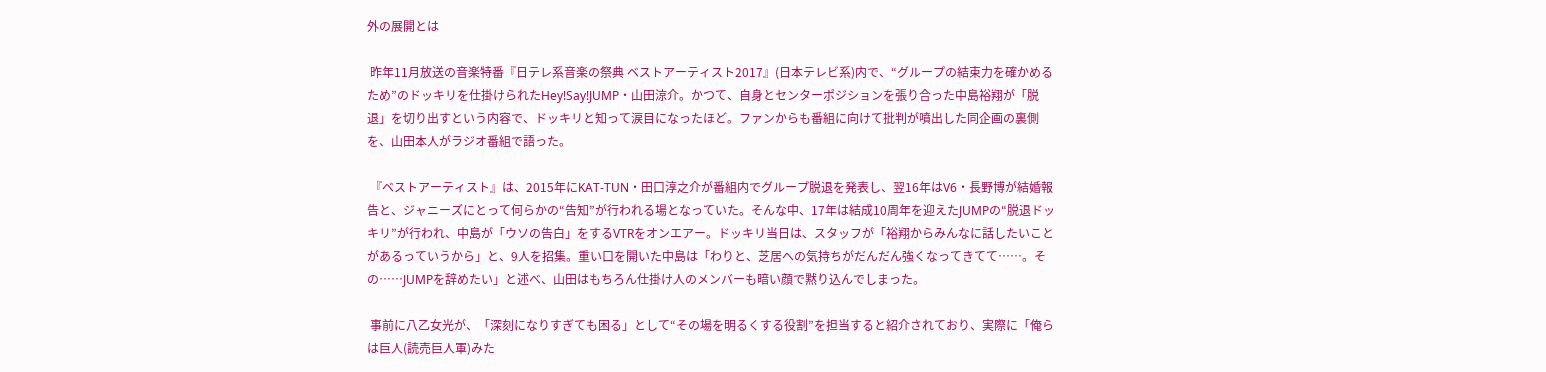外の展開とは

 昨年11月放送の音楽特番『日テレ系音楽の祭典 ベストアーティスト2017』(日本テレビ系)内で、“グループの結束力を確かめるため”のドッキリを仕掛けられたHey!Say!JUMP・山田涼介。かつて、自身とセンターポジションを張り合った中島裕翔が「脱退」を切り出すという内容で、ドッキリと知って涙目になったほど。ファンからも番組に向けて批判が噴出した同企画の裏側を、山田本人がラジオ番組で語った。

 『ベストアーティスト』は、2015年にKAT-TUN・田口淳之介が番組内でグループ脱退を発表し、翌16年はV6・長野博が結婚報告と、ジャニーズにとって何らかの“告知”が行われる場となっていた。そんな中、17年は結成10周年を迎えたJUMPの“脱退ドッキリ”が行われ、中島が「ウソの告白」をするVTRをオンエアー。ドッキリ当日は、スタッフが「裕翔からみんなに話したいことがあるっていうから」と、9人を招集。重い口を開いた中島は「わりと、芝居への気持ちがだんだん強くなってきてて……。その……JUMPを辞めたい」と述べ、山田はもちろん仕掛け人のメンバーも暗い顔で黙り込んでしまった。

 事前に八乙女光が、「深刻になりすぎても困る」として“その場を明るくする役割”を担当すると紹介されており、実際に「俺らは巨人(読売巨人軍)みた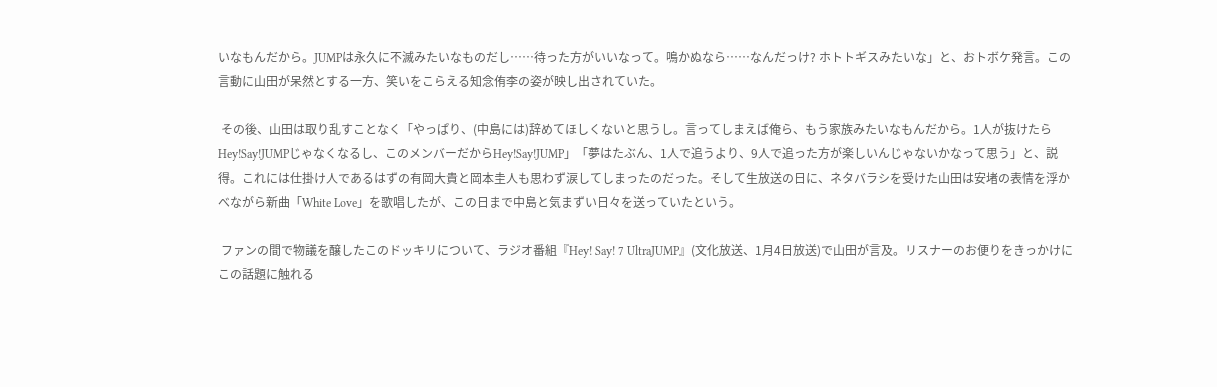いなもんだから。JUMPは永久に不滅みたいなものだし……待った方がいいなって。鳴かぬなら……なんだっけ? ホトトギスみたいな」と、おトボケ発言。この言動に山田が呆然とする一方、笑いをこらえる知念侑李の姿が映し出されていた。

 その後、山田は取り乱すことなく「やっぱり、(中島には)辞めてほしくないと思うし。言ってしまえば俺ら、もう家族みたいなもんだから。1人が抜けたらHey!Say!JUMPじゃなくなるし、このメンバーだからHey!Say!JUMP」「夢はたぶん、1人で追うより、9人で追った方が楽しいんじゃないかなって思う」と、説得。これには仕掛け人であるはずの有岡大貴と岡本圭人も思わず涙してしまったのだった。そして生放送の日に、ネタバラシを受けた山田は安堵の表情を浮かべながら新曲「White Love」を歌唱したが、この日まで中島と気まずい日々を送っていたという。

 ファンの間で物議を醸したこのドッキリについて、ラジオ番組『Hey! Say! 7 UltraJUMP』(文化放送、1月4日放送)で山田が言及。リスナーのお便りをきっかけにこの話題に触れる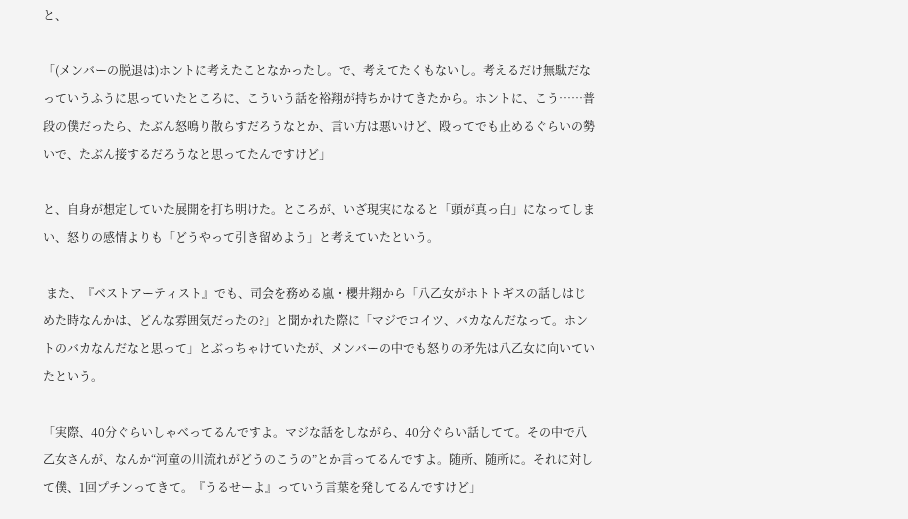と、

「(メンバーの脱退は)ホントに考えたことなかったし。で、考えてたくもないし。考えるだけ無駄だなっていうふうに思っていたところに、こういう話を裕翔が持ちかけてきたから。ホントに、こう……普段の僕だったら、たぶん怒鳴り散らすだろうなとか、言い方は悪いけど、殴ってでも止めるぐらいの勢いで、たぶん接するだろうなと思ってたんですけど」

と、自身が想定していた展開を打ち明けた。ところが、いざ現実になると「頭が真っ白」になってしまい、怒りの感情よりも「どうやって引き留めよう」と考えていたという。

 また、『ベストアーティスト』でも、司会を務める嵐・櫻井翔から「八乙女がホトトギスの話しはじめた時なんかは、どんな雰囲気だったの?」と聞かれた際に「マジでコイツ、バカなんだなって。ホントのバカなんだなと思って」とぶっちゃけていたが、メンバーの中でも怒りの矛先は八乙女に向いていたという。

「実際、40分ぐらいしゃべってるんですよ。マジな話をしながら、40分ぐらい話してて。その中で八乙女さんが、なんか“河童の川流れがどうのこうの”とか言ってるんですよ。随所、随所に。それに対して僕、1回プチンってきて。『うるせーよ』っていう言葉を発してるんですけど」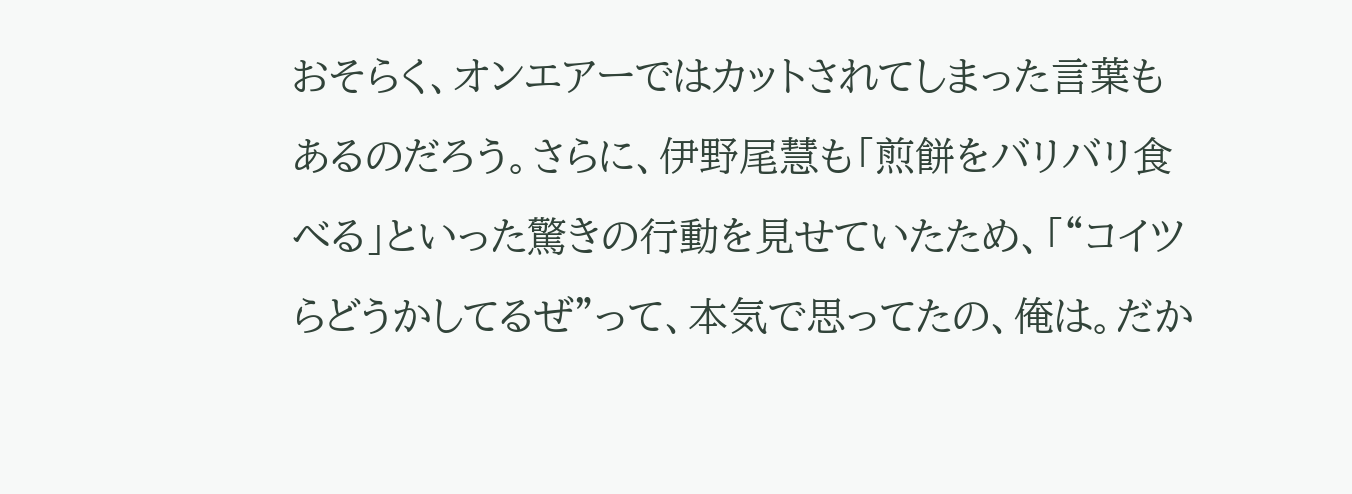おそらく、オンエアーではカットされてしまった言葉もあるのだろう。さらに、伊野尾慧も「煎餅をバリバリ食べる」といった驚きの行動を見せていたため、「“コイツらどうかしてるぜ”って、本気で思ってたの、俺は。だか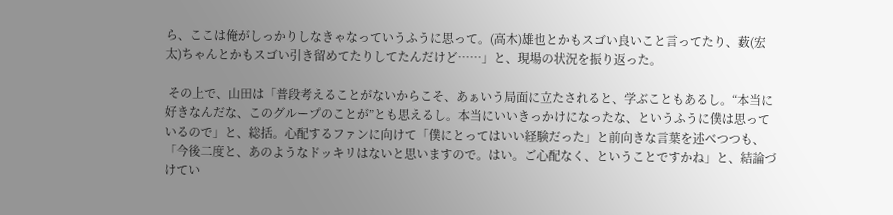ら、ここは俺がしっかりしなきゃなっていうふうに思って。(高木)雄也とかもスゴい良いこと言ってたり、薮(宏太)ちゃんとかもスゴい引き留めてたりしてたんだけど……」と、現場の状況を振り返った。

 その上で、山田は「普段考えることがないからこそ、あぁいう局面に立たされると、学ぶこともあるし。“本当に好きなんだな、このグループのことが”とも思えるし。本当にいいきっかけになったな、というふうに僕は思っているので」と、総括。心配するファンに向けて「僕にとってはいい経験だった」と前向きな言葉を述べつつも、「今後二度と、あのようなドッキリはないと思いますので。はい。ご心配なく、ということですかね」と、結論づけてい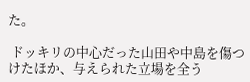た。

 ドッキリの中心だった山田や中島を傷つけたほか、与えられた立場を全う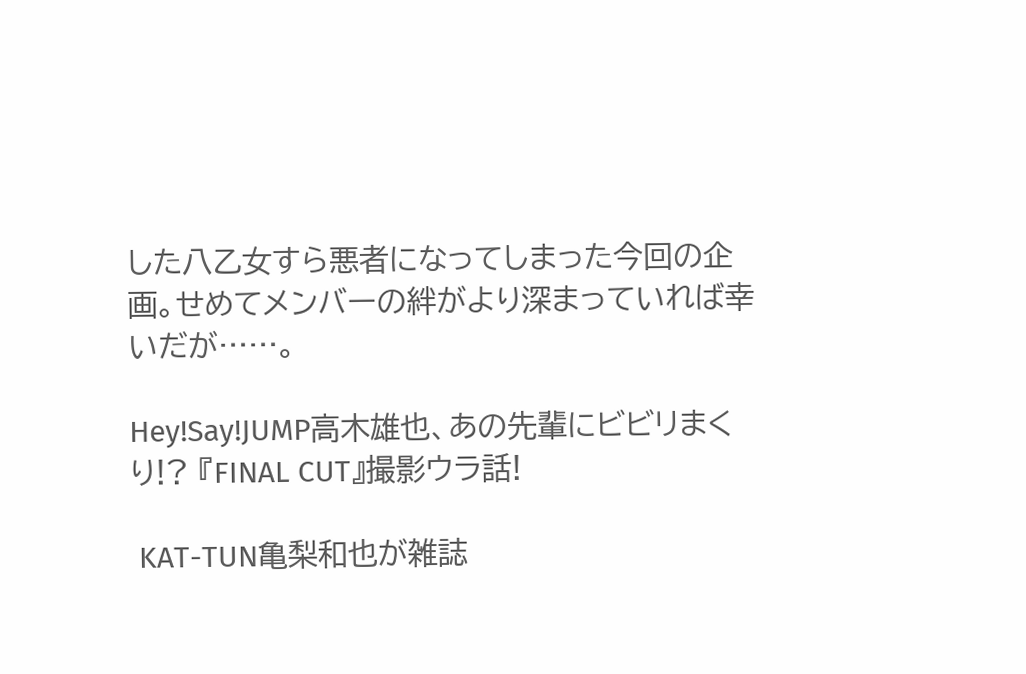した八乙女すら悪者になってしまった今回の企画。せめてメンバーの絆がより深まっていれば幸いだが……。

Hey!Say!JUMP高木雄也、あの先輩にビビリまくり!? 『FINAL CUT』撮影ウラ話!

 KAT-TUN亀梨和也が雑誌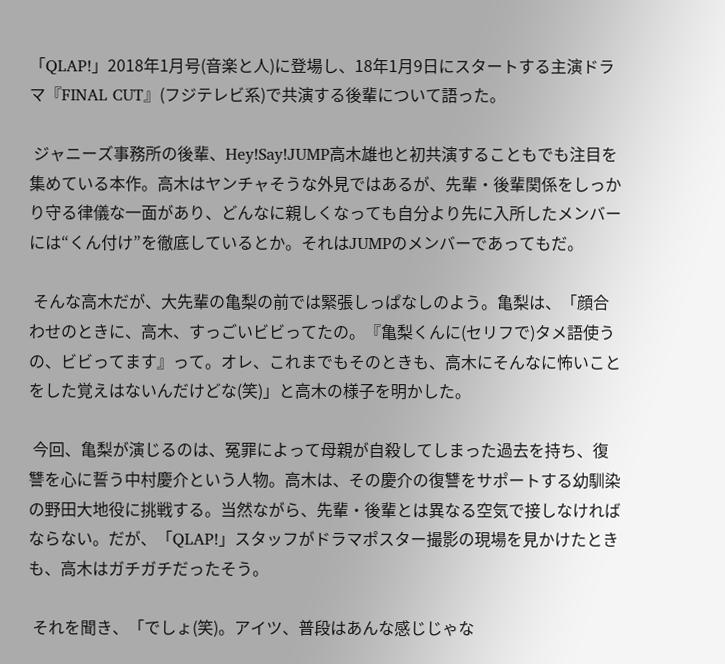「QLAP!」2018年1月号(音楽と人)に登場し、18年1月9日にスタートする主演ドラマ『FINAL CUT』(フジテレビ系)で共演する後輩について語った。

 ジャニーズ事務所の後輩、Hey!Say!JUMP高木雄也と初共演することもでも注目を集めている本作。高木はヤンチャそうな外見ではあるが、先輩・後輩関係をしっかり守る律儀な一面があり、どんなに親しくなっても自分より先に入所したメンバーには“くん付け”を徹底しているとか。それはJUMPのメンバーであってもだ。

 そんな高木だが、大先輩の亀梨の前では緊張しっぱなしのよう。亀梨は、「顔合わせのときに、高木、すっごいビビってたの。『亀梨くんに(セリフで)タメ語使うの、ビビってます』って。オレ、これまでもそのときも、高木にそんなに怖いことをした覚えはないんだけどな(笑)」と高木の様子を明かした。

 今回、亀梨が演じるのは、冤罪によって母親が自殺してしまった過去を持ち、復讐を心に誓う中村慶介という人物。高木は、その慶介の復讐をサポートする幼馴染の野田大地役に挑戦する。当然ながら、先輩・後輩とは異なる空気で接しなければならない。だが、「QLAP!」スタッフがドラマポスター撮影の現場を見かけたときも、高木はガチガチだったそう。

 それを聞き、「でしょ(笑)。アイツ、普段はあんな感じじゃな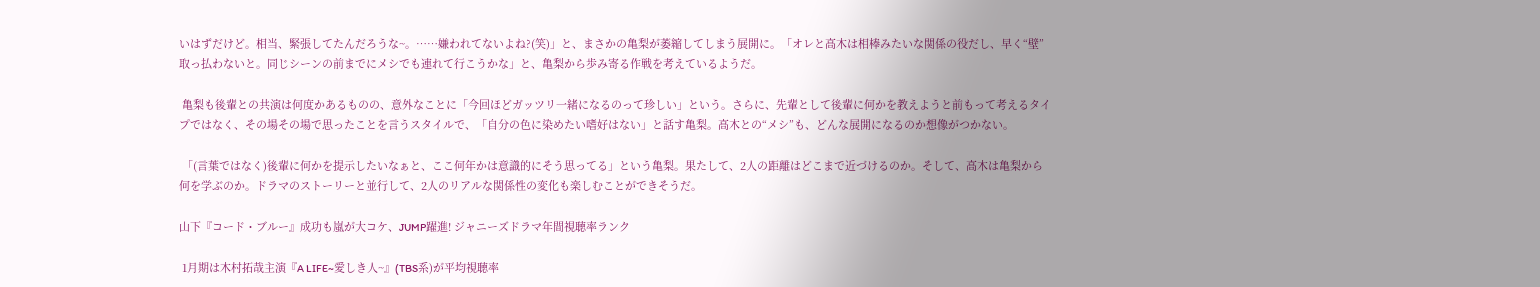いはずだけど。相当、緊張してたんだろうな~。……嫌われてないよね?(笑)」と、まさかの亀梨が萎縮してしまう展開に。「オレと高木は相棒みたいな関係の役だし、早く“壁”取っ払わないと。同じシーンの前までにメシでも連れて行こうかな」と、亀梨から歩み寄る作戦を考えているようだ。

 亀梨も後輩との共演は何度かあるものの、意外なことに「今回ほどガッツリ一緒になるのって珍しい」という。さらに、先輩として後輩に何かを教えようと前もって考えるタイプではなく、その場その場で思ったことを言うスタイルで、「自分の色に染めたい嗜好はない」と話す亀梨。高木との“メシ”も、どんな展開になるのか想像がつかない。

 「(言葉ではなく)後輩に何かを提示したいなぁと、ここ何年かは意識的にそう思ってる」という亀梨。果たして、2人の距離はどこまで近づけるのか。そして、高木は亀梨から何を学ぶのか。ドラマのストーリーと並行して、2人のリアルな関係性の変化も楽しむことができそうだ。

山下『コード・ブルー』成功も嵐が大コケ、JUMP躍進! ジャニーズドラマ年間視聴率ランク

 1月期は木村拓哉主演『A LIFE~愛しき人~』(TBS系)が平均視聴率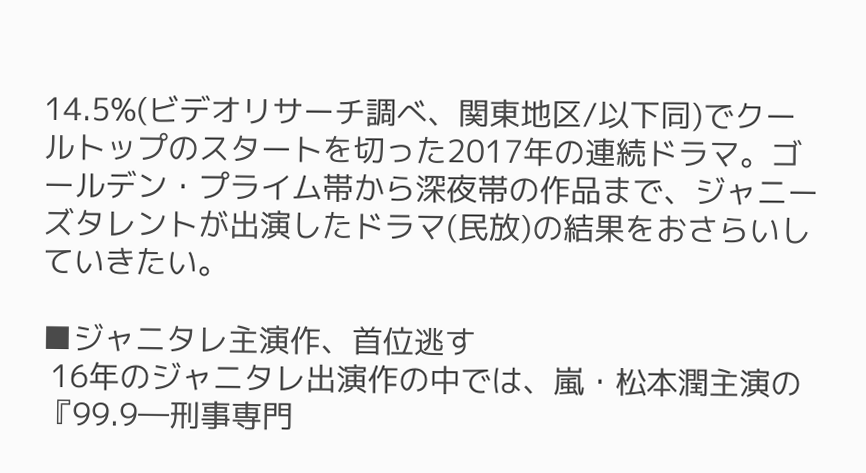14.5%(ビデオリサーチ調べ、関東地区/以下同)でクールトップのスタートを切った2017年の連続ドラマ。ゴールデン・プライム帯から深夜帯の作品まで、ジャニーズタレントが出演したドラマ(民放)の結果をおさらいしていきたい。

■ジャニタレ主演作、首位逃す
 16年のジャニタレ出演作の中では、嵐・松本潤主演の『99.9―刑事専門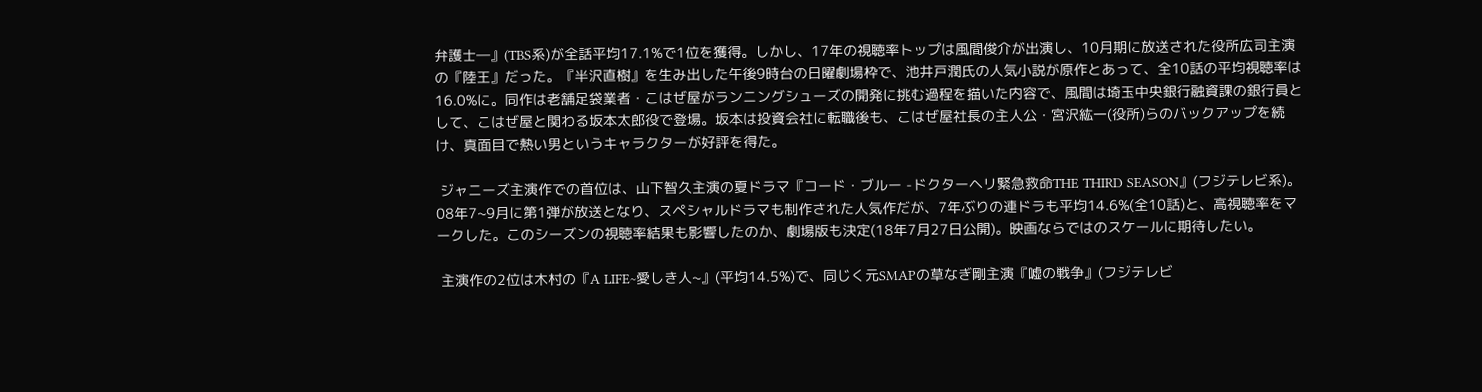弁護士―』(TBS系)が全話平均17.1%で1位を獲得。しかし、17年の視聴率トップは風間俊介が出演し、10月期に放送された役所広司主演の『陸王』だった。『半沢直樹』を生み出した午後9時台の日曜劇場枠で、池井戸潤氏の人気小説が原作とあって、全10話の平均視聴率は16.0%に。同作は老舗足袋業者・こはぜ屋がランニングシューズの開発に挑む過程を描いた内容で、風間は埼玉中央銀行融資課の銀行員として、こはぜ屋と関わる坂本太郎役で登場。坂本は投資会社に転職後も、こはぜ屋社長の主人公・宮沢紘一(役所)らのバックアップを続け、真面目で熱い男というキャラクターが好評を得た。

 ジャニーズ主演作での首位は、山下智久主演の夏ドラマ『コード・ブルー -ドクターヘリ緊急救命THE THIRD SEASON』(フジテレビ系)。08年7~9月に第1弾が放送となり、スペシャルドラマも制作された人気作だが、7年ぶりの連ドラも平均14.6%(全10話)と、高視聴率をマークした。このシーズンの視聴率結果も影響したのか、劇場版も決定(18年7月27日公開)。映画ならではのスケールに期待したい。

 主演作の2位は木村の『A LIFE~愛しき人~』(平均14.5%)で、同じく元SMAPの草なぎ剛主演『嘘の戦争』(フジテレビ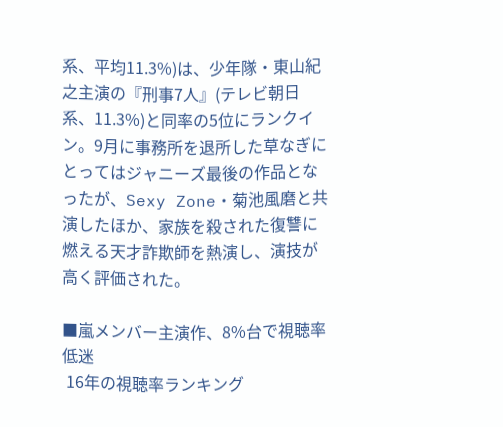系、平均11.3%)は、少年隊・東山紀之主演の『刑事7人』(テレビ朝日系、11.3%)と同率の5位にランクイン。9月に事務所を退所した草なぎにとってはジャニーズ最後の作品となったが、Sexy Zone・菊池風磨と共演したほか、家族を殺された復讐に燃える天才詐欺師を熱演し、演技が高く評価された。

■嵐メンバー主演作、8%台で視聴率低迷
 16年の視聴率ランキング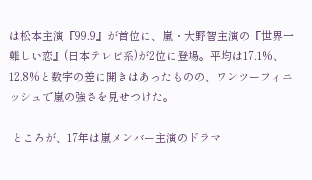は松本主演『99.9』が首位に、嵐・大野智主演の『世界一難しい恋』(日本テレビ系)が2位に登場。平均は17.1%、12.8%と数字の差に開きはあったものの、ワンツーフィニッシュで嵐の強さを見せつけた。

 ところが、17年は嵐メンバー主演のドラマ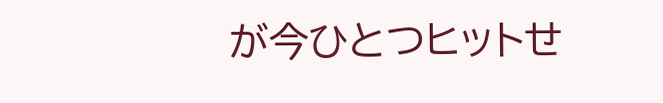が今ひとつヒットせ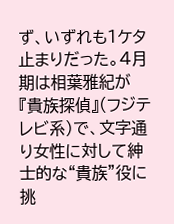ず、いずれも1ケタ止まりだった。4月期は相葉雅紀が『貴族探偵』(フジテレビ系)で、文字通り女性に対して紳士的な“貴族”役に挑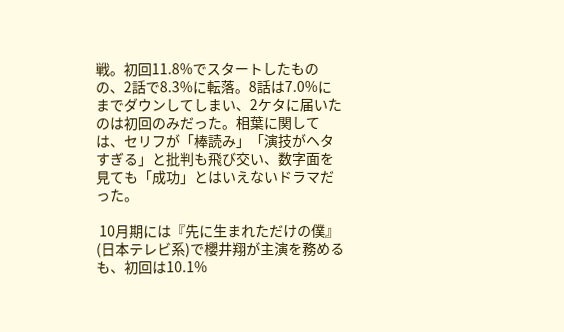戦。初回11.8%でスタートしたものの、2話で8.3%に転落。8話は7.0%にまでダウンしてしまい、2ケタに届いたのは初回のみだった。相葉に関しては、セリフが「棒読み」「演技がヘタすぎる」と批判も飛び交い、数字面を見ても「成功」とはいえないドラマだった。

 10月期には『先に生まれただけの僕』(日本テレビ系)で櫻井翔が主演を務めるも、初回は10.1%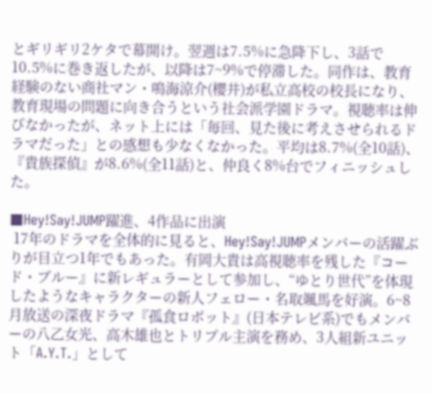とギリギリ2ケタで幕開け。翌週は7.5%に急降下し、3話で10.5%に巻き返したが、以降は7~9%で停滞した。同作は、教育経験のない商社マン・鳴海涼介(櫻井)が私立高校の校長になり、教育現場の問題に向き合うという社会派学園ドラマ。視聴率は伸びなかったが、ネット上には「毎回、見た後に考えさせられるドラマだった」との感想も少なくなかった。平均は8.7%(全10話)、『貴族探偵』が8.6%(全11話)と、仲良く8%台でフィニッシュした。

■Hey!Say!JUMP躍進、4作品に出演
 17年のドラマを全体的に見ると、Hey!Say!JUMPメンバーの活躍ぶりが目立つ1年でもあった。有岡大貴は高視聴率を残した『コード・ブルー』に新レギュラーとして参加し、“ゆとり世代”を体現したようなキャラクターの新人フェロー・名取颯馬を好演。6~8月放送の深夜ドラマ『孤食ロボット』(日本テレビ系)でもメンバーの八乙女光、高木雄也とトリプル主演を務め、3人組新ユニット「A.Y.T.」として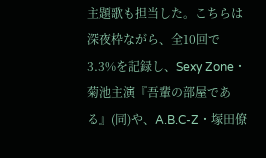主題歌も担当した。こちらは深夜枠ながら、全10回で3.3%を記録し、Sexy Zone・菊池主演『吾輩の部屋である』(同)や、A.B.C-Z・塚田僚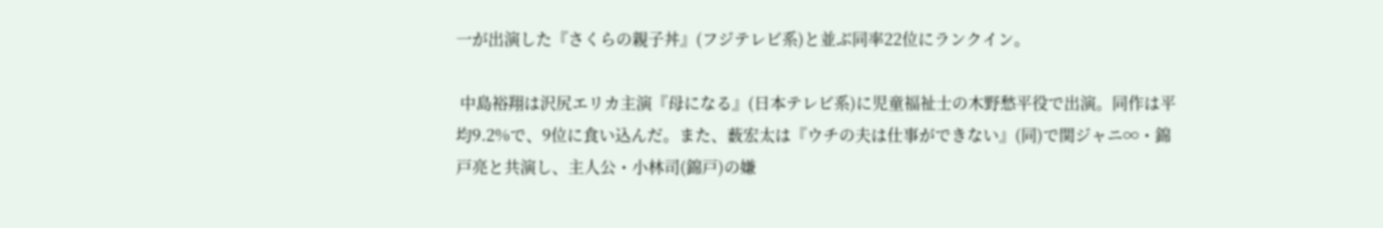一が出演した『さくらの親子丼』(フジテレビ系)と並ぶ同率22位にランクイン。

 中島裕翔は沢尻エリカ主演『母になる』(日本テレビ系)に児童福祉士の木野愁平役で出演。同作は平均9.2%で、9位に食い込んだ。また、薮宏太は『ウチの夫は仕事ができない』(同)で関ジャニ∞・錦戸亮と共演し、主人公・小林司(錦戸)の嫌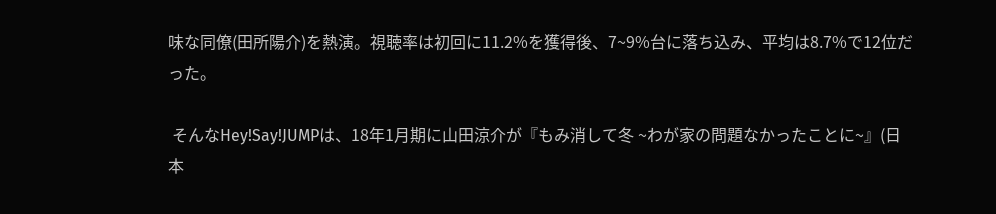味な同僚(田所陽介)を熱演。視聴率は初回に11.2%を獲得後、7~9%台に落ち込み、平均は8.7%で12位だった。

 そんなHey!Say!JUMPは、18年1月期に山田涼介が『もみ消して冬 ~わが家の問題なかったことに~』(日本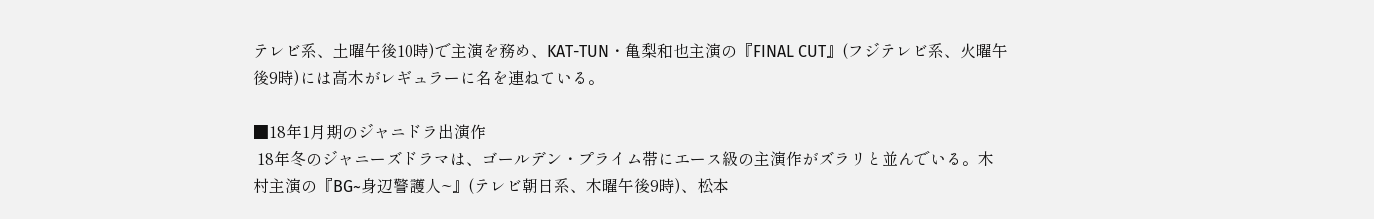テレビ系、土曜午後10時)で主演を務め、KAT-TUN・亀梨和也主演の『FINAL CUT』(フジテレビ系、火曜午後9時)には高木がレギュラーに名を連ねている。

■18年1月期のジャニドラ出演作
 18年冬のジャニーズドラマは、ゴールデン・プライム帯にエース級の主演作がズラリと並んでいる。木村主演の『BG~身辺警護人~』(テレビ朝日系、木曜午後9時)、松本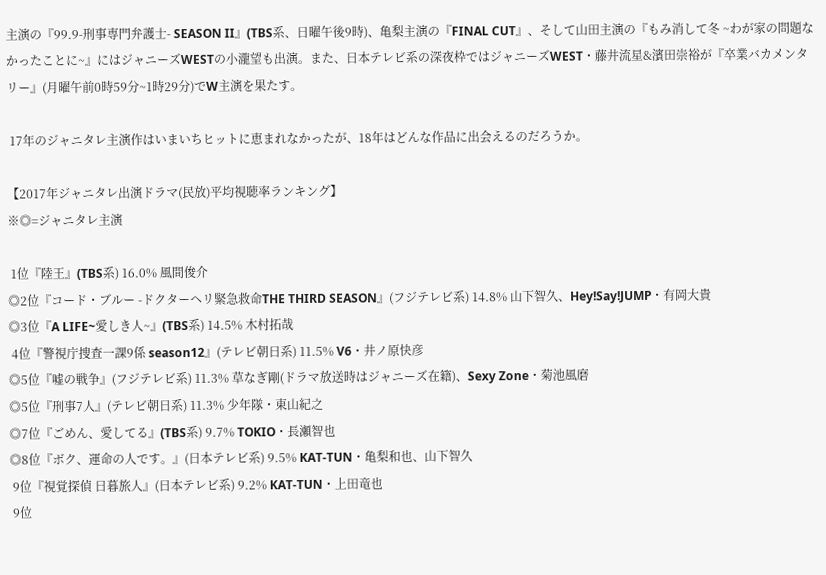主演の『99.9-刑事専門弁護士- SEASON II』(TBS系、日曜午後9時)、亀梨主演の『FINAL CUT』、そして山田主演の『もみ消して冬 ~わが家の問題なかったことに~』にはジャニーズWESTの小瀧望も出演。また、日本テレビ系の深夜枠ではジャニーズWEST・藤井流星&濱田崇裕が『卒業バカメンタリー』(月曜午前0時59分~1時29分)でW主演を果たす。

 17年のジャニタレ主演作はいまいちヒットに恵まれなかったが、18年はどんな作品に出会えるのだろうか。

【2017年ジャニタレ出演ドラマ(民放)平均視聴率ランキング】
※◎=ジャニタレ主演

 1位『陸王』(TBS系) 16.0% 風間俊介
◎2位『コード・ブルー -ドクターヘリ緊急救命THE THIRD SEASON』(フジテレビ系) 14.8% 山下智久、Hey!Say!JUMP・有岡大貴
◎3位『A LIFE~愛しき人~』(TBS系) 14.5% 木村拓哉
 4位『警視庁捜査一課9係 season12』(テレビ朝日系) 11.5% V6・井ノ原快彦
◎5位『嘘の戦争』(フジテレビ系) 11.3% 草なぎ剛(ドラマ放送時はジャニーズ在籍)、Sexy Zone・菊池風磨
◎5位『刑事7人』(テレビ朝日系) 11.3% 少年隊・東山紀之
◎7位『ごめん、愛してる』(TBS系) 9.7% TOKIO・長瀬智也
◎8位『ボク、運命の人です。』(日本テレビ系) 9.5% KAT-TUN・亀梨和也、山下智久
 9位『視覚探偵 日暮旅人』(日本テレビ系) 9.2% KAT-TUN・上田竜也
 9位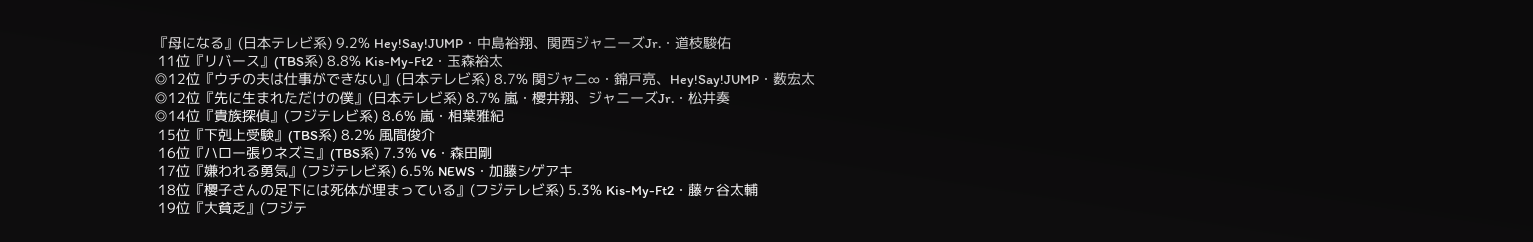『母になる』(日本テレビ系) 9.2% Hey!Say!JUMP・中島裕翔、関西ジャニーズJr.・道枝駿佑
 11位『リバース』(TBS系) 8.8% Kis-My-Ft2・玉森裕太
◎12位『ウチの夫は仕事ができない』(日本テレビ系) 8.7% 関ジャニ∞・錦戸亮、Hey!Say!JUMP・薮宏太
◎12位『先に生まれただけの僕』(日本テレビ系) 8.7% 嵐・櫻井翔、ジャニーズJr.・松井奏
◎14位『貴族探偵』(フジテレビ系) 8.6% 嵐・相葉雅紀
 15位『下剋上受験』(TBS系) 8.2% 風間俊介
 16位『ハロー張りネズミ』(TBS系) 7.3% V6・森田剛
 17位『嫌われる勇気』(フジテレビ系) 6.5% NEWS・加藤シゲアキ
 18位『櫻子さんの足下には死体が埋まっている』(フジテレビ系) 5.3% Kis-My-Ft2・藤ヶ谷太輔
 19位『大貧乏』(フジテ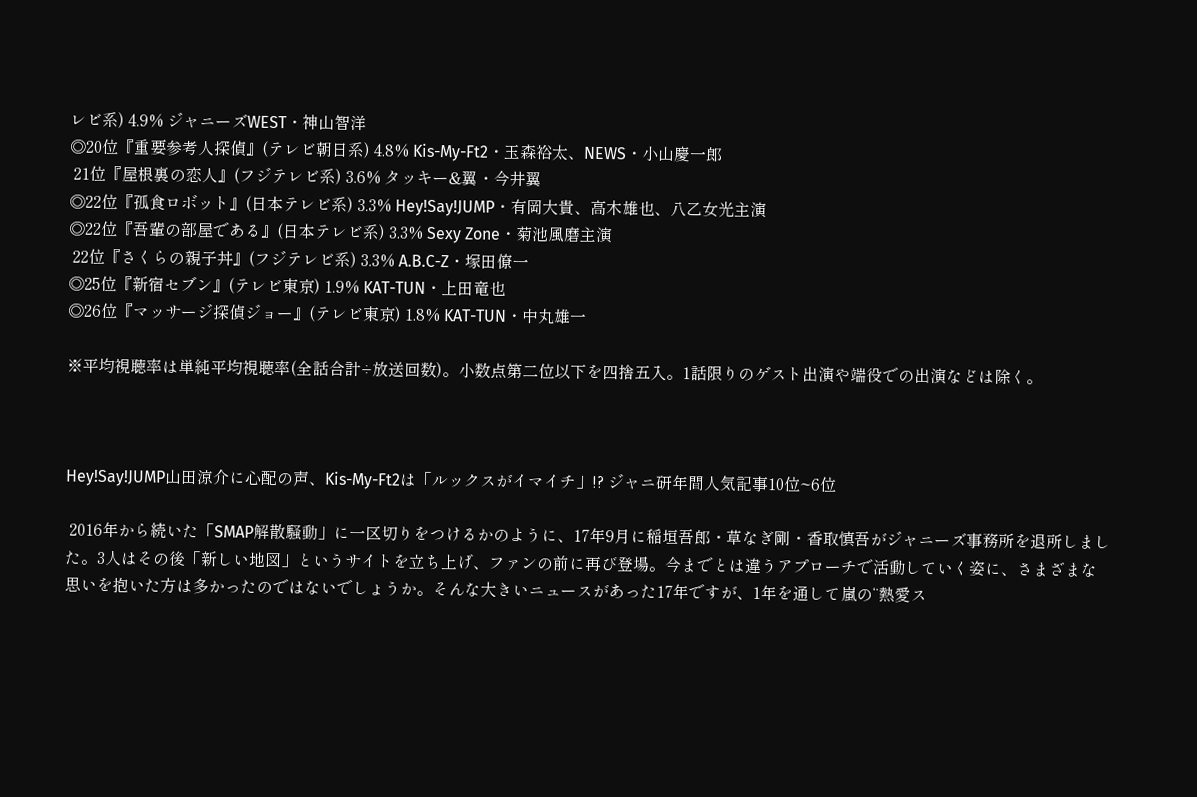レビ系) 4.9% ジャニーズWEST・神山智洋
◎20位『重要参考人探偵』(テレビ朝日系) 4.8% Kis-My-Ft2・玉森裕太、NEWS・小山慶一郎
 21位『屋根裏の恋人』(フジテレビ系) 3.6% タッキー&翼・今井翼
◎22位『孤食ロボット』(日本テレビ系) 3.3% Hey!Say!JUMP・有岡大貴、高木雄也、八乙女光主演
◎22位『吾輩の部屋である』(日本テレビ系) 3.3% Sexy Zone・菊池風磨主演
 22位『さくらの親子丼』(フジテレビ系) 3.3% A.B.C-Z・塚田僚一
◎25位『新宿セブン』(テレビ東京) 1.9% KAT-TUN・上田竜也
◎26位『マッサージ探偵ジョー』(テレビ東京) 1.8% KAT-TUN・中丸雄一

※平均視聴率は単純平均視聴率(全話合計÷放送回数)。小数点第二位以下を四捨五入。1話限りのゲスト出演や端役での出演などは除く。



Hey!Say!JUMP山田涼介に心配の声、Kis-My-Ft2は「ルックスがイマイチ」!? ジャニ研年間人気記事10位~6位

 2016年から続いた「SMAP解散騒動」に一区切りをつけるかのように、17年9月に稲垣吾郎・草なぎ剛・香取慎吾がジャニーズ事務所を退所しました。3人はその後「新しい地図」というサイトを立ち上げ、ファンの前に再び登場。今までとは違うアプローチで活動していく姿に、さまざまな思いを抱いた方は多かったのではないでしょうか。そんな大きいニュースがあった17年ですが、1年を通して嵐の“熱愛ス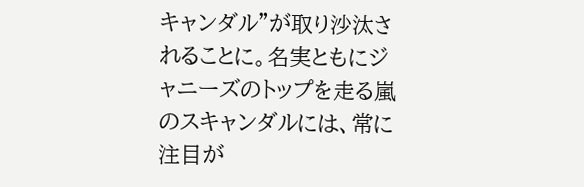キャンダル”が取り沙汰されることに。名実ともにジャニーズのトップを走る嵐のスキャンダルには、常に注目が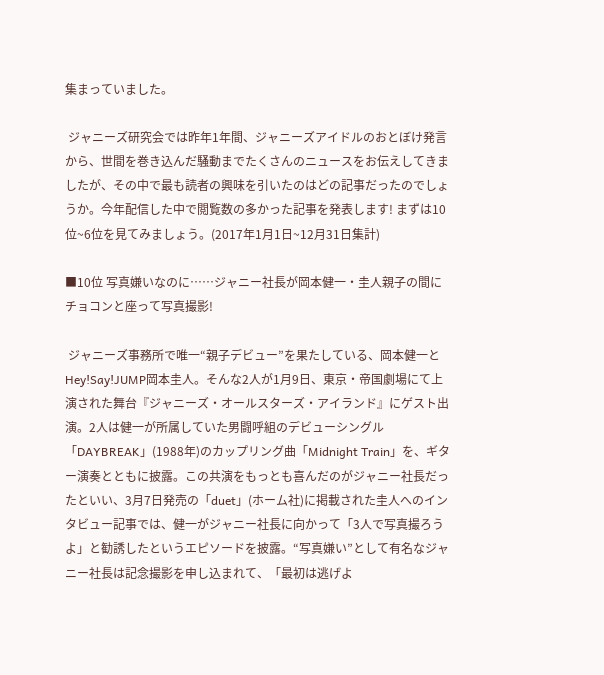集まっていました。

 ジャニーズ研究会では昨年1年間、ジャニーズアイドルのおとぼけ発言から、世間を巻き込んだ騒動までたくさんのニュースをお伝えしてきましたが、その中で最も読者の興味を引いたのはどの記事だったのでしょうか。今年配信した中で閲覧数の多かった記事を発表します! まずは10位~6位を見てみましょう。(2017年1月1日~12月31日集計)

■10位 写真嫌いなのに……ジャニー社長が岡本健一・圭人親子の間にチョコンと座って写真撮影!

 ジャニーズ事務所で唯一“親子デビュー”を果たしている、岡本健一とHey!Say!JUMP岡本圭人。そんな2人が1月9日、東京・帝国劇場にて上演された舞台『ジャニーズ・オールスターズ・アイランド』にゲスト出演。2人は健一が所属していた男闘呼組のデビューシングル「DAYBREAK」(1988年)のカップリング曲「Midnight Train」を、ギター演奏とともに披露。この共演をもっとも喜んだのがジャニー社長だったといい、3月7日発売の「duet」(ホーム社)に掲載された圭人へのインタビュー記事では、健一がジャニー社長に向かって「3人で写真撮ろうよ」と勧誘したというエピソードを披露。“写真嫌い”として有名なジャニー社長は記念撮影を申し込まれて、「最初は逃げよ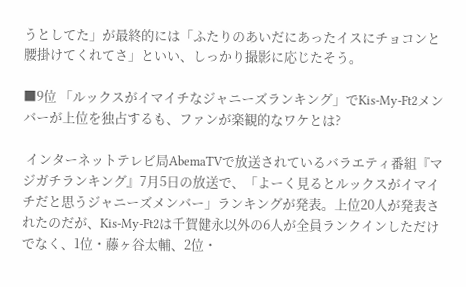うとしてた」が最終的には「ふたりのあいだにあったイスにチョコンと腰掛けてくれてさ」といい、しっかり撮影に応じたそう。

■9位 「ルックスがイマイチなジャニーズランキング」でKis-My-Ft2メンバーが上位を独占するも、ファンが楽観的なワケとは?

 インターネットテレビ局AbemaTVで放送されているバラエティ番組『マジガチランキング』7月5日の放送で、「よーく見るとルックスがイマイチだと思うジャニーズメンバー」ランキングが発表。上位20人が発表されたのだが、Kis-My-Ft2は千賀健永以外の6人が全員ランクインしただけでなく、1位・藤ヶ谷太輔、2位・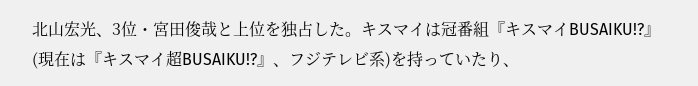北山宏光、3位・宮田俊哉と上位を独占した。キスマイは冠番組『キスマイBUSAIKU!?』(現在は『キスマイ超BUSAIKU!?』、フジテレビ系)を持っていたり、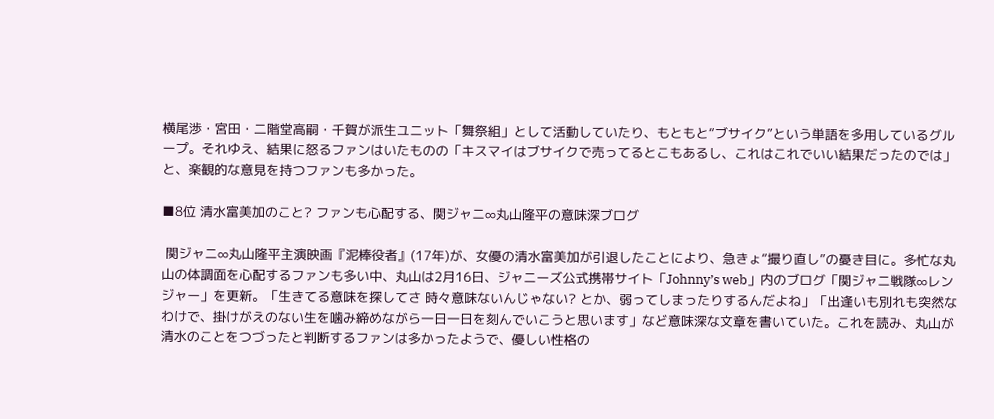横尾渉・宮田・二階堂高嗣・千賀が派生ユニット「舞祭組」として活動していたり、もともと“ブサイク”という単語を多用しているグループ。それゆえ、結果に怒るファンはいたものの「キスマイはブサイクで売ってるとこもあるし、これはこれでいい結果だったのでは」と、楽観的な意見を持つファンも多かった。

■8位 清水富美加のこと? ファンも心配する、関ジャニ∞丸山隆平の意味深ブログ

 関ジャニ∞丸山隆平主演映画『泥棒役者』(17年)が、女優の清水富美加が引退したことにより、急きょ“撮り直し”の憂き目に。多忙な丸山の体調面を心配するファンも多い中、丸山は2月16日、ジャニーズ公式携帯サイト「Johnny’s web」内のブログ「関ジャニ戦隊∞レンジャー」を更新。「生きてる意味を探してさ 時々意味ないんじゃない? とか、弱ってしまったりするんだよね」「出逢いも別れも突然なわけで、掛けがえのない生を噛み締めながら一日一日を刻んでいこうと思います」など意味深な文章を書いていた。これを読み、丸山が清水のことをつづったと判断するファンは多かったようで、優しい性格の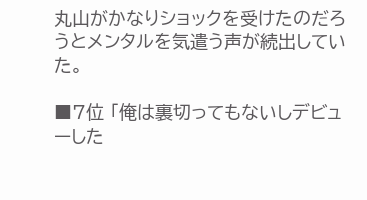丸山がかなりショックを受けたのだろうとメンタルを気遣う声が続出していた。

■7位 「俺は裏切ってもないしデビューした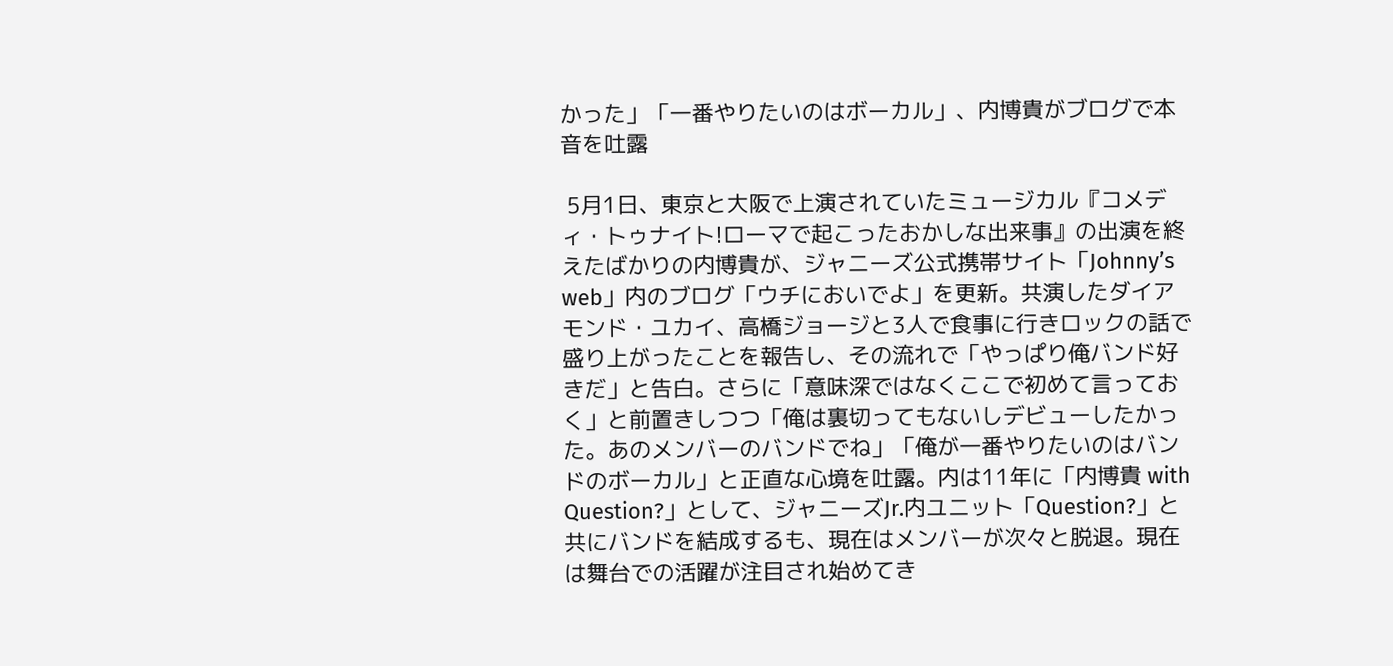かった」「一番やりたいのはボーカル」、内博貴がブログで本音を吐露

 5月1日、東京と大阪で上演されていたミュージカル『コメディ・トゥナイト!ローマで起こったおかしな出来事』の出演を終えたばかりの内博貴が、ジャニーズ公式携帯サイト「Johnny’s web」内のブログ「ウチにおいでよ」を更新。共演したダイアモンド・ユカイ、高橋ジョージと3人で食事に行きロックの話で盛り上がったことを報告し、その流れで「やっぱり俺バンド好きだ」と告白。さらに「意味深ではなくここで初めて言っておく」と前置きしつつ「俺は裏切ってもないしデビューしたかった。あのメンバーのバンドでね」「俺が一番やりたいのはバンドのボーカル」と正直な心境を吐露。内は11年に「内博貴 with Question?」として、ジャニーズJr.内ユニット「Question?」と共にバンドを結成するも、現在はメンバーが次々と脱退。現在は舞台での活躍が注目され始めてき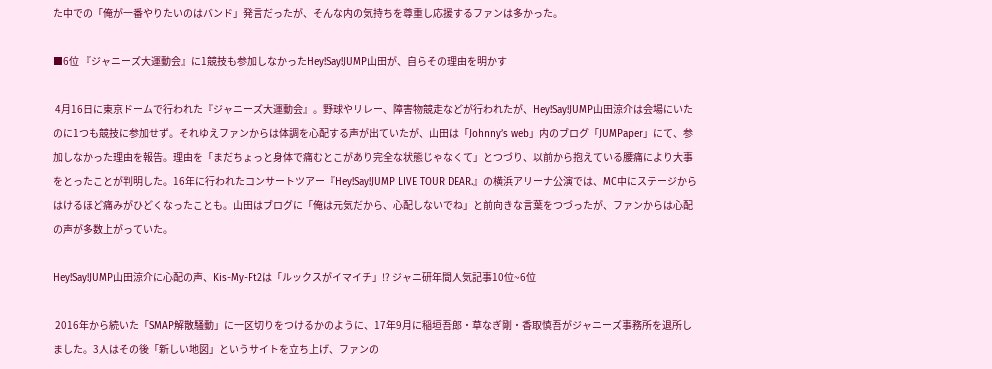た中での「俺が一番やりたいのはバンド」発言だったが、そんな内の気持ちを尊重し応援するファンは多かった。

■6位 『ジャニーズ大運動会』に1競技も参加しなかったHey!Say!JUMP山田が、自らその理由を明かす

 4月16日に東京ドームで行われた『ジャニーズ大運動会』。野球やリレー、障害物競走などが行われたが、Hey!Say!JUMP山田涼介は会場にいたのに1つも競技に参加せず。それゆえファンからは体調を心配する声が出ていたが、山田は「Johnny’s web」内のブログ「JUMPaper」にて、参加しなかった理由を報告。理由を「まだちょっと身体で痛むとこがあり完全な状態じゃなくて」とつづり、以前から抱えている腰痛により大事をとったことが判明した。16年に行われたコンサートツアー『Hey!Say!JUMP LIVE TOUR DEAR.』の横浜アリーナ公演では、MC中にステージからはけるほど痛みがひどくなったことも。山田はブログに「俺は元気だから、心配しないでね」と前向きな言葉をつづったが、ファンからは心配の声が多数上がっていた。

Hey!Say!JUMP山田涼介に心配の声、Kis-My-Ft2は「ルックスがイマイチ」!? ジャニ研年間人気記事10位~6位

 2016年から続いた「SMAP解散騒動」に一区切りをつけるかのように、17年9月に稲垣吾郎・草なぎ剛・香取慎吾がジャニーズ事務所を退所しました。3人はその後「新しい地図」というサイトを立ち上げ、ファンの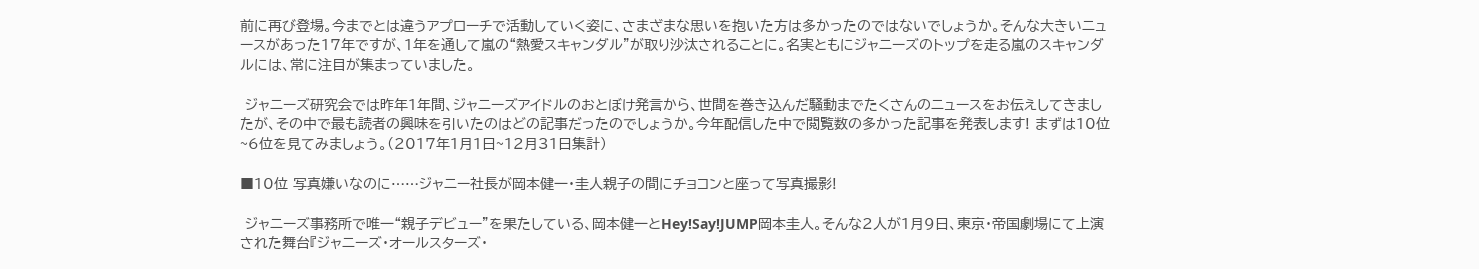前に再び登場。今までとは違うアプローチで活動していく姿に、さまざまな思いを抱いた方は多かったのではないでしょうか。そんな大きいニュースがあった17年ですが、1年を通して嵐の“熱愛スキャンダル”が取り沙汰されることに。名実ともにジャニーズのトップを走る嵐のスキャンダルには、常に注目が集まっていました。

 ジャニーズ研究会では昨年1年間、ジャニーズアイドルのおとぼけ発言から、世間を巻き込んだ騒動までたくさんのニュースをお伝えしてきましたが、その中で最も読者の興味を引いたのはどの記事だったのでしょうか。今年配信した中で閲覧数の多かった記事を発表します! まずは10位~6位を見てみましょう。(2017年1月1日~12月31日集計)

■10位 写真嫌いなのに……ジャニー社長が岡本健一・圭人親子の間にチョコンと座って写真撮影!

 ジャニーズ事務所で唯一“親子デビュー”を果たしている、岡本健一とHey!Say!JUMP岡本圭人。そんな2人が1月9日、東京・帝国劇場にて上演された舞台『ジャニーズ・オールスターズ・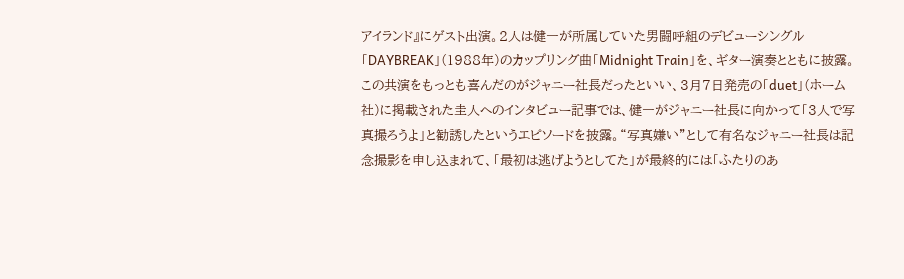アイランド』にゲスト出演。2人は健一が所属していた男闘呼組のデビューシングル「DAYBREAK」(1988年)のカップリング曲「Midnight Train」を、ギター演奏とともに披露。この共演をもっとも喜んだのがジャニー社長だったといい、3月7日発売の「duet」(ホーム社)に掲載された圭人へのインタビュー記事では、健一がジャニー社長に向かって「3人で写真撮ろうよ」と勧誘したというエピソードを披露。“写真嫌い”として有名なジャニー社長は記念撮影を申し込まれて、「最初は逃げようとしてた」が最終的には「ふたりのあ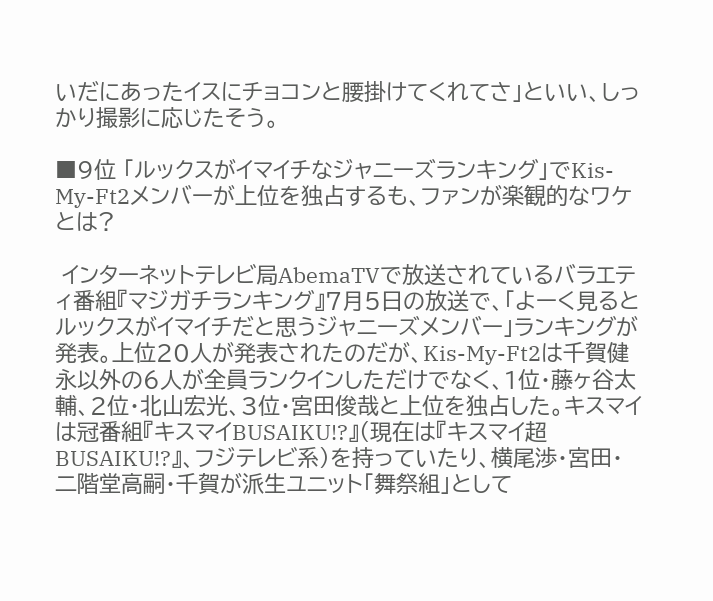いだにあったイスにチョコンと腰掛けてくれてさ」といい、しっかり撮影に応じたそう。

■9位 「ルックスがイマイチなジャニーズランキング」でKis-My-Ft2メンバーが上位を独占するも、ファンが楽観的なワケとは?

 インターネットテレビ局AbemaTVで放送されているバラエティ番組『マジガチランキング』7月5日の放送で、「よーく見るとルックスがイマイチだと思うジャニーズメンバー」ランキングが発表。上位20人が発表されたのだが、Kis-My-Ft2は千賀健永以外の6人が全員ランクインしただけでなく、1位・藤ヶ谷太輔、2位・北山宏光、3位・宮田俊哉と上位を独占した。キスマイは冠番組『キスマイBUSAIKU!?』(現在は『キスマイ超BUSAIKU!?』、フジテレビ系)を持っていたり、横尾渉・宮田・二階堂高嗣・千賀が派生ユニット「舞祭組」として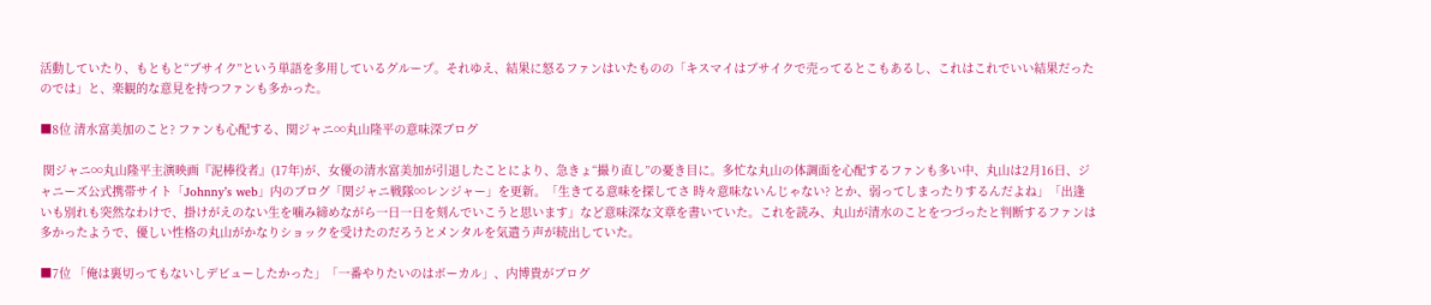活動していたり、もともと“ブサイク”という単語を多用しているグループ。それゆえ、結果に怒るファンはいたものの「キスマイはブサイクで売ってるとこもあるし、これはこれでいい結果だったのでは」と、楽観的な意見を持つファンも多かった。

■8位 清水富美加のこと? ファンも心配する、関ジャニ∞丸山隆平の意味深ブログ

 関ジャニ∞丸山隆平主演映画『泥棒役者』(17年)が、女優の清水富美加が引退したことにより、急きょ“撮り直し”の憂き目に。多忙な丸山の体調面を心配するファンも多い中、丸山は2月16日、ジャニーズ公式携帯サイト「Johnny’s web」内のブログ「関ジャニ戦隊∞レンジャー」を更新。「生きてる意味を探してさ 時々意味ないんじゃない? とか、弱ってしまったりするんだよね」「出逢いも別れも突然なわけで、掛けがえのない生を噛み締めながら一日一日を刻んでいこうと思います」など意味深な文章を書いていた。これを読み、丸山が清水のことをつづったと判断するファンは多かったようで、優しい性格の丸山がかなりショックを受けたのだろうとメンタルを気遣う声が続出していた。

■7位 「俺は裏切ってもないしデビューしたかった」「一番やりたいのはボーカル」、内博貴がブログ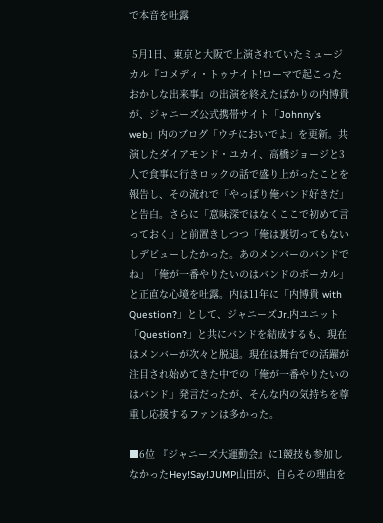で本音を吐露

 5月1日、東京と大阪で上演されていたミュージカル『コメディ・トゥナイト!ローマで起こったおかしな出来事』の出演を終えたばかりの内博貴が、ジャニーズ公式携帯サイト「Johnny’s web」内のブログ「ウチにおいでよ」を更新。共演したダイアモンド・ユカイ、高橋ジョージと3人で食事に行きロックの話で盛り上がったことを報告し、その流れで「やっぱり俺バンド好きだ」と告白。さらに「意味深ではなくここで初めて言っておく」と前置きしつつ「俺は裏切ってもないしデビューしたかった。あのメンバーのバンドでね」「俺が一番やりたいのはバンドのボーカル」と正直な心境を吐露。内は11年に「内博貴 with Question?」として、ジャニーズJr.内ユニット「Question?」と共にバンドを結成するも、現在はメンバーが次々と脱退。現在は舞台での活躍が注目され始めてきた中での「俺が一番やりたいのはバンド」発言だったが、そんな内の気持ちを尊重し応援するファンは多かった。

■6位 『ジャニーズ大運動会』に1競技も参加しなかったHey!Say!JUMP山田が、自らその理由を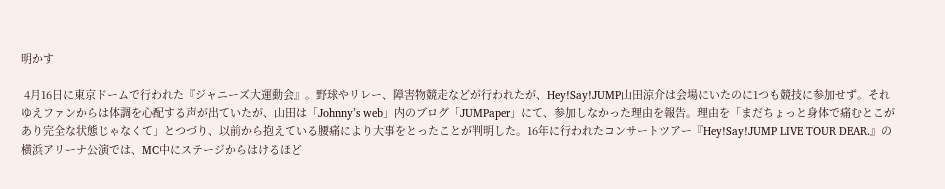明かす

 4月16日に東京ドームで行われた『ジャニーズ大運動会』。野球やリレー、障害物競走などが行われたが、Hey!Say!JUMP山田涼介は会場にいたのに1つも競技に参加せず。それゆえファンからは体調を心配する声が出ていたが、山田は「Johnny’s web」内のブログ「JUMPaper」にて、参加しなかった理由を報告。理由を「まだちょっと身体で痛むとこがあり完全な状態じゃなくて」とつづり、以前から抱えている腰痛により大事をとったことが判明した。16年に行われたコンサートツアー『Hey!Say!JUMP LIVE TOUR DEAR.』の横浜アリーナ公演では、MC中にステージからはけるほど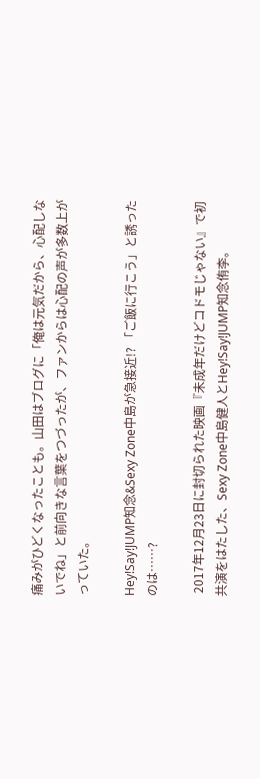痛みがひどくなったことも。山田はブログに「俺は元気だから、心配しないでね」と前向きな言葉をつづったが、ファンからは心配の声が多数上がっていた。

Hey!Say!JUMP知念&Sexy Zone中島が急接近!? 「ご飯に行こう」と誘ったのは……?

 2017年12月23日に封切られた映画『未成年だけどコドモじゃない』で初共演をはたした、Sexy Zone中島健人とHey!Say!JUMP知念侑李。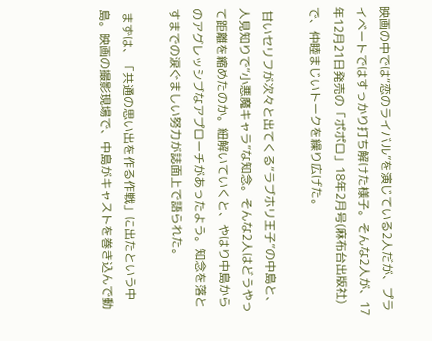映画の中では“恋のライバル”を演じている2人だが、プライベートではすっかり打ち解けた様子。そんな2人が、17年12月21日発売の「ポポロ」18年2月号(麻布台出版社)で、仲睦まじいトークを繰り広げた。

 甘いセリフが次々と出てくる“ラブホリ王子”の中島と、人見知りで“小悪魔キャラ”な知念。そんな2人はどうやって距離を縮めたのか。紐解いていくと、やはり中島からのアグレッシブなアプローチがあったよう。知念を落とすまでの涙ぐましい努力が誌面上で語られた。

 まずは、「共通の思い出を作る作戦」に出たという中島。映画の撮影現場で、中島がキャストを巻き込んで動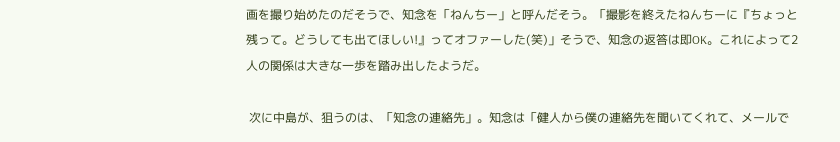画を撮り始めたのだそうで、知念を「ねんちー」と呼んだそう。「撮影を終えたねんちーに『ちょっと残って。どうしても出てほしい!』ってオファーした(笑)」そうで、知念の返答は即OK。これによって2人の関係は大きな一歩を踏み出したようだ。

 次に中島が、狙うのは、「知念の連絡先」。知念は「健人から僕の連絡先を聞いてくれて、メールで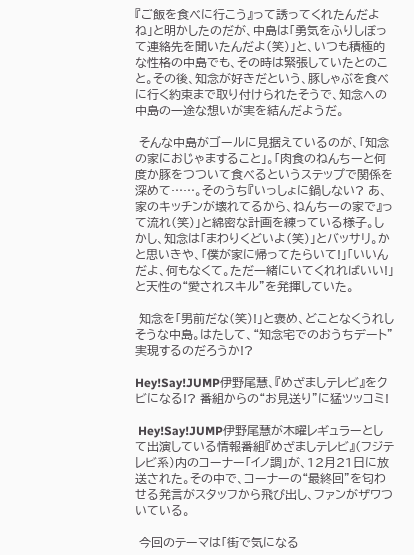『ご飯を食べに行こう』って誘ってくれたんだよね」と明かしたのだが、中島は「勇気をふりしぼって連絡先を聞いたんだよ(笑)」と、いつも積極的な性格の中島でも、その時は緊張していたとのこと。その後、知念が好きだという、豚しゃぶを食べに行く約束まで取り付けられたそうで、知念への中島の一途な想いが実を結んだようだ。

 そんな中島がゴールに見据えているのが、「知念の家におじゃますること」。「肉食のねんちーと何度か豚をつついて食べるというステップで関係を深めて……。そのうち『いっしょに鍋しない? あ、家のキッチンが壊れてるから、ねんちーの家で』って流れ(笑)」と綿密な計画を練っている様子。しかし、知念は「まわりくどいよ(笑)」とバッサリ。かと思いきや、「僕が家に帰ってたらいて!」「いいんだよ、何もなくて。ただ一緒にいてくれればいい!」と天性の“愛されスキル”を発揮していた。

 知念を「男前だな(笑)!」と褒め、どことなくうれしそうな中島。はたして、“知念宅でのおうちデート”実現するのだろうか!?

Hey!Say!JUMP伊野尾慧、『めざましテレビ』をクビになる!? 番組からの“お見送り”に猛ツッコミ!

 Hey!Say!JUMP伊野尾慧が木曜レギュラーとして出演している情報番組『めざましテレビ』(フジテレビ系)内のコーナー「イノ調」が、12月21日に放送された。その中で、コーナーの“最終回”を匂わせる発言がスタッフから飛び出し、ファンがザワついている。

 今回のテーマは「街で気になる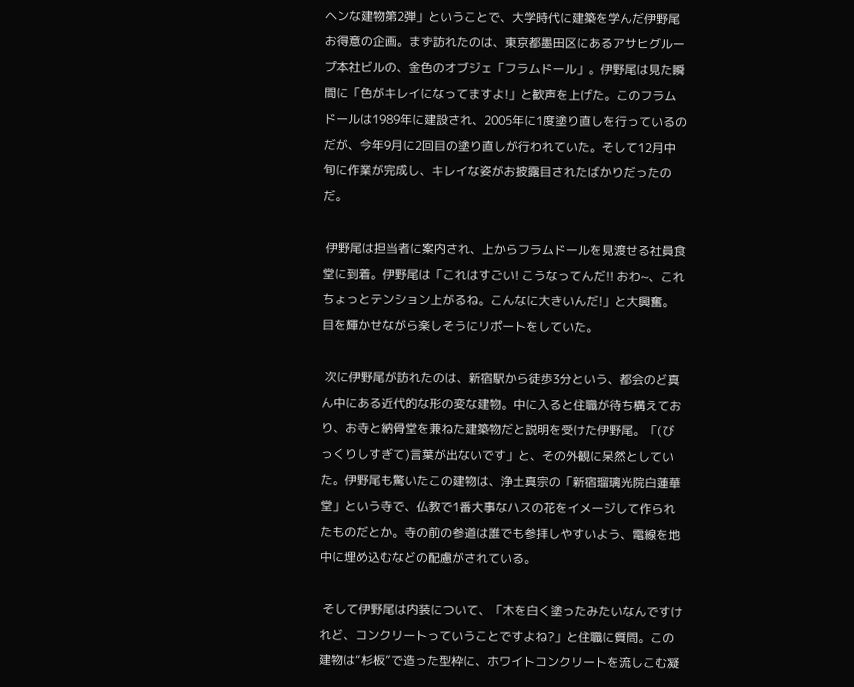ヘンな建物第2弾」ということで、大学時代に建築を学んだ伊野尾お得意の企画。まず訪れたのは、東京都墨田区にあるアサヒグループ本社ビルの、金色のオブジェ「フラムドール」。伊野尾は見た瞬間に「色がキレイになってますよ!」と歓声を上げた。このフラムドールは1989年に建設され、2005年に1度塗り直しを行っているのだが、今年9月に2回目の塗り直しが行われていた。そして12月中旬に作業が完成し、キレイな姿がお披露目されたばかりだったのだ。

 伊野尾は担当者に案内され、上からフラムドールを見渡せる社員食堂に到着。伊野尾は「これはすごい! こうなってんだ!! おわ~、これちょっとテンション上がるね。こんなに大きいんだ!」と大興奮。目を輝かせながら楽しそうにリポートをしていた。

 次に伊野尾が訪れたのは、新宿駅から徒歩3分という、都会のど真ん中にある近代的な形の変な建物。中に入ると住職が待ち構えており、お寺と納骨堂を兼ねた建築物だと説明を受けた伊野尾。「(びっくりしすぎて)言葉が出ないです」と、その外観に呆然としていた。伊野尾も驚いたこの建物は、浄土真宗の「新宿瑠璃光院白蓮華堂」という寺で、仏教で1番大事なハスの花をイメージして作られたものだとか。寺の前の参道は誰でも参拝しやすいよう、電線を地中に埋め込むなどの配慮がされている。

 そして伊野尾は内装について、「木を白く塗ったみたいなんですけれど、コンクリートっていうことですよね?」と住職に質問。この建物は“杉板”で造った型枠に、ホワイトコンクリートを流しこむ凝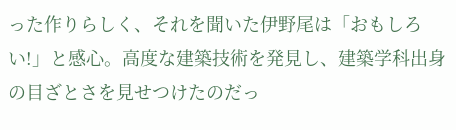った作りらしく、それを聞いた伊野尾は「おもしろい!」と感心。高度な建築技術を発見し、建築学科出身の目ざとさを見せつけたのだっ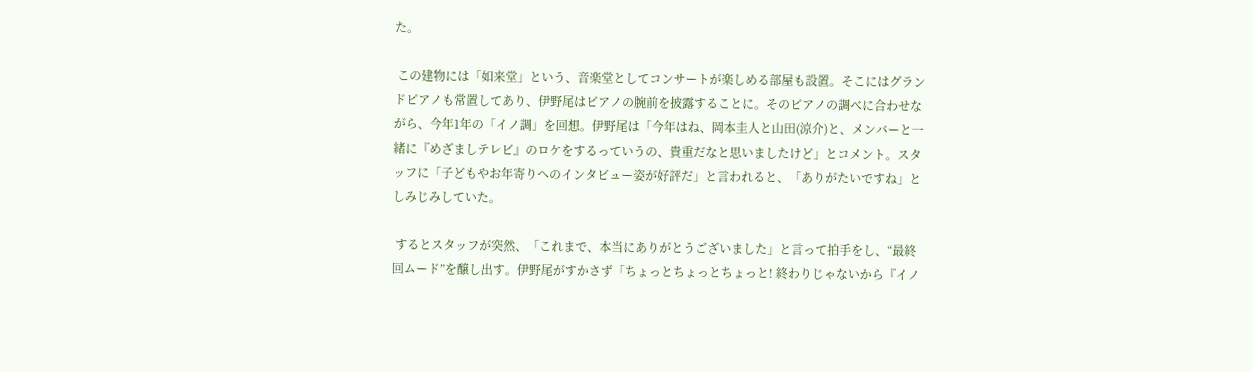た。

 この建物には「如来堂」という、音楽堂としてコンサートが楽しめる部屋も設置。そこにはグランドピアノも常置してあり、伊野尾はピアノの腕前を披露することに。そのピアノの調べに合わせながら、今年1年の「イノ調」を回想。伊野尾は「今年はね、岡本圭人と山田(涼介)と、メンバーと一緒に『めざましテレビ』のロケをするっていうの、貴重だなと思いましたけど」とコメント。スタッフに「子どもやお年寄りへのインタビュー姿が好評だ」と言われると、「ありがたいですね」としみじみしていた。

 するとスタッフが突然、「これまで、本当にありがとうございました」と言って拍手をし、“最終回ムード”を醸し出す。伊野尾がすかさず「ちょっとちょっとちょっと! 終わりじゃないから『イノ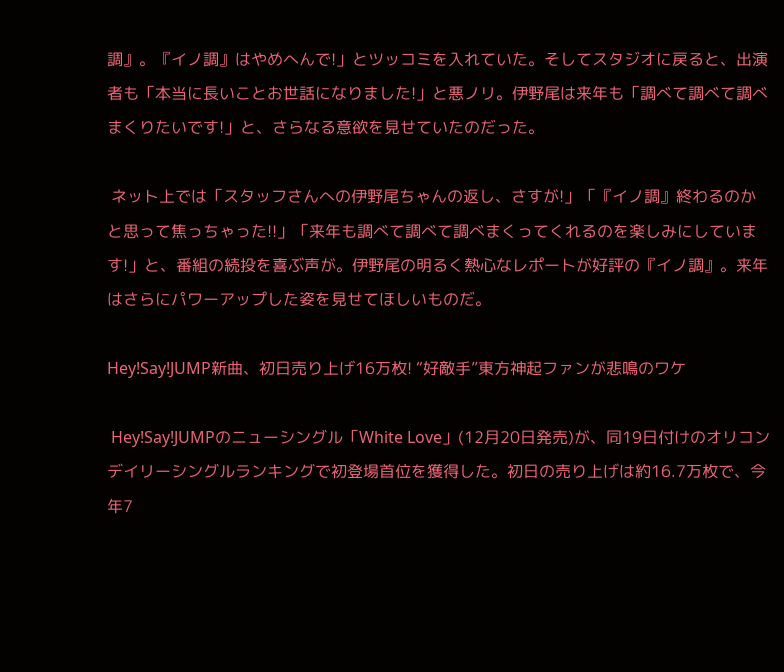調』。『イノ調』はやめへんで!」とツッコミを入れていた。そしてスタジオに戻ると、出演者も「本当に長いことお世話になりました!」と悪ノリ。伊野尾は来年も「調べて調べて調べまくりたいです!」と、さらなる意欲を見せていたのだった。

 ネット上では「スタッフさんへの伊野尾ちゃんの返し、さすが!」「『イノ調』終わるのかと思って焦っちゃった!!」「来年も調べて調べて調べまくってくれるのを楽しみにしています!」と、番組の続投を喜ぶ声が。伊野尾の明るく熱心なレポートが好評の『イノ調』。来年はさらにパワーアップした姿を見せてほしいものだ。

Hey!Say!JUMP新曲、初日売り上げ16万枚! “好敵手”東方神起ファンが悲鳴のワケ

 Hey!Say!JUMPのニューシングル「White Love」(12月20日発売)が、同19日付けのオリコンデイリーシングルランキングで初登場首位を獲得した。初日の売り上げは約16.7万枚で、今年7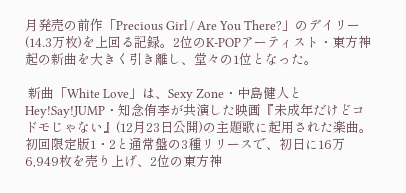月発売の前作「Precious Girl / Are You There?」のデイリー(14.3万枚)を上回る記録。2位のK-POPアーティスト・東方神起の新曲を大きく引き離し、堂々の1位となった。

 新曲「White Love」は、Sexy Zone・中島健人とHey!Say!JUMP・知念侑李が共演した映画『未成年だけどコドモじゃない』(12月23日公開)の主題歌に起用された楽曲。初回限定版1・2と通常盤の3種リリースで、初日に16万6,949枚を売り上げ、2位の東方神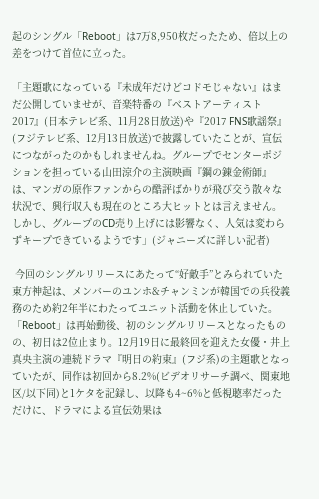起のシングル「Reboot」は7万8,950枚だったため、倍以上の差をつけて首位に立った。

「主題歌になっている『未成年だけどコドモじゃない』はまだ公開していませが、音楽特番の『ベストアーティスト2017』(日本テレビ系、11月28日放送)や『2017 FNS歌謡祭』(フジテレビ系、12月13日放送)で披露していたことが、宣伝につながったのかもしれませんね。グループでセンターポジションを担っている山田涼介の主演映画『鋼の錬金術師』は、マンガの原作ファンからの酷評ばかりが飛び交う散々な状況で、興行収入も現在のところ大ヒットとは言えません。しかし、グループのCD売り上げには影響なく、人気は変わらずキープできているようです」(ジャニーズに詳しい記者)

 今回のシングルリリースにあたって“好敵手”とみられていた東方神起は、メンバーのユンホ&チャンミンが韓国での兵役義務のため約2年半にわたってユニット活動を休止していた。「Reboot」は再始動後、初のシングルリリースとなったものの、初日は2位止まり。12月19日に最終回を迎えた女優・井上真央主演の連続ドラマ『明日の約束』(フジ系)の主題歌となっていたが、同作は初回から8.2%(ビデオリサーチ調べ、関東地区/以下同)と1ケタを記録し、以降も4~6%と低視聴率だっただけに、ドラマによる宣伝効果は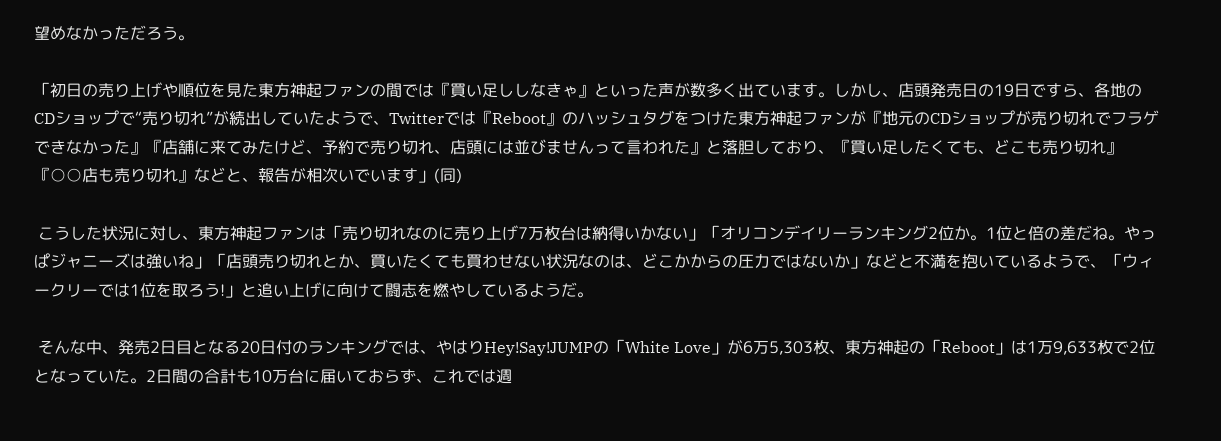望めなかっただろう。

「初日の売り上げや順位を見た東方神起ファンの間では『買い足ししなきゃ』といった声が数多く出ています。しかし、店頭発売日の19日ですら、各地のCDショップで“売り切れ”が続出していたようで、Twitterでは『Reboot』のハッシュタグをつけた東方神起ファンが『地元のCDショップが売り切れでフラゲできなかった』『店舗に来てみたけど、予約で売り切れ、店頭には並びませんって言われた』と落胆しており、『買い足したくても、どこも売り切れ』『○○店も売り切れ』などと、報告が相次いでいます」(同)

 こうした状況に対し、東方神起ファンは「売り切れなのに売り上げ7万枚台は納得いかない」「オリコンデイリーランキング2位か。1位と倍の差だね。やっぱジャニーズは強いね」「店頭売り切れとか、買いたくても買わせない状況なのは、どこかからの圧力ではないか」などと不満を抱いているようで、「ウィークリーでは1位を取ろう!」と追い上げに向けて闘志を燃やしているようだ。

 そんな中、発売2日目となる20日付のランキングでは、やはりHey!Say!JUMPの「White Love」が6万5,303枚、東方神起の「Reboot」は1万9,633枚で2位となっていた。2日間の合計も10万台に届いておらず、これでは週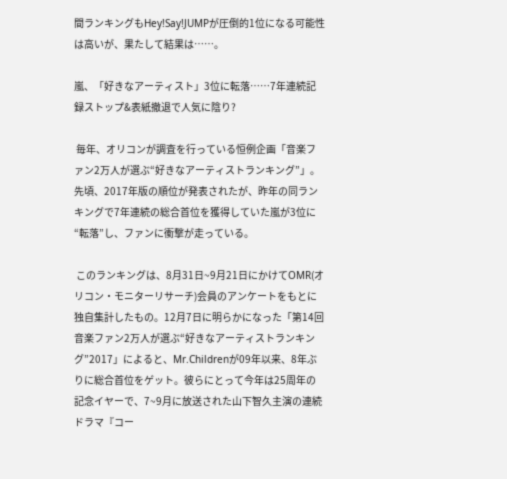間ランキングもHey!Say!JUMPが圧倒的1位になる可能性は高いが、果たして結果は……。

嵐、「好きなアーティスト」3位に転落……7年連続記録ストップ&表紙撤退で人気に陰り?

 毎年、オリコンが調査を行っている恒例企画「音楽ファン2万人が選ぶ“好きなアーティストランキング”」。先頃、2017年版の順位が発表されたが、昨年の同ランキングで7年連続の総合首位を獲得していた嵐が3位に“転落”し、ファンに衝撃が走っている。

 このランキングは、8月31日~9月21日にかけてOMR(オリコン・モニターリサーチ)会員のアンケートをもとに独自集計したもの。12月7日に明らかになった「第14回 音楽ファン2万人が選ぶ“好きなアーティストランキング”2017」によると、Mr.Childrenが09年以来、8年ぶりに総合首位をゲット。彼らにとって今年は25周年の記念イヤーで、7~9月に放送された山下智久主演の連続ドラマ『コー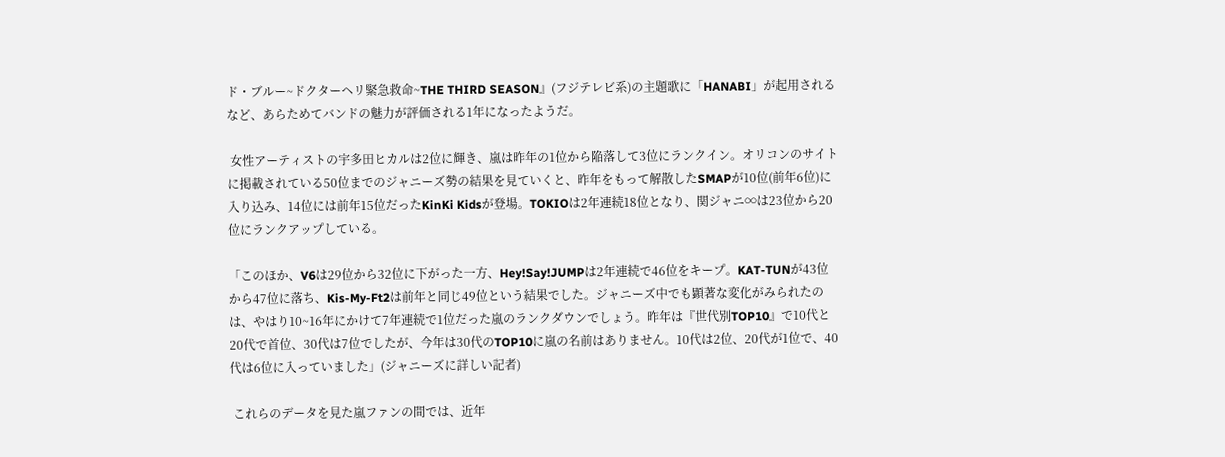ド・ブルー~ドクターヘリ緊急救命~THE THIRD SEASON』(フジテレビ系)の主題歌に「HANABI」が起用されるなど、あらためてバンドの魅力が評価される1年になったようだ。

 女性アーティストの宇多田ヒカルは2位に輝き、嵐は昨年の1位から陥落して3位にランクイン。オリコンのサイトに掲載されている50位までのジャニーズ勢の結果を見ていくと、昨年をもって解散したSMAPが10位(前年6位)に入り込み、14位には前年15位だったKinKi Kidsが登場。TOKIOは2年連続18位となり、関ジャニ∞は23位から20位にランクアップしている。

「このほか、V6は29位から32位に下がった一方、Hey!Say!JUMPは2年連続で46位をキープ。KAT-TUNが43位から47位に落ち、Kis‐My‐Ft2は前年と同じ49位という結果でした。ジャニーズ中でも顕著な変化がみられたのは、やはり10~16年にかけて7年連続で1位だった嵐のランクダウンでしょう。昨年は『世代別TOP10』で10代と20代で首位、30代は7位でしたが、今年は30代のTOP10に嵐の名前はありません。10代は2位、20代が1位で、40代は6位に入っていました」(ジャニーズに詳しい記者)

 これらのデータを見た嵐ファンの間では、近年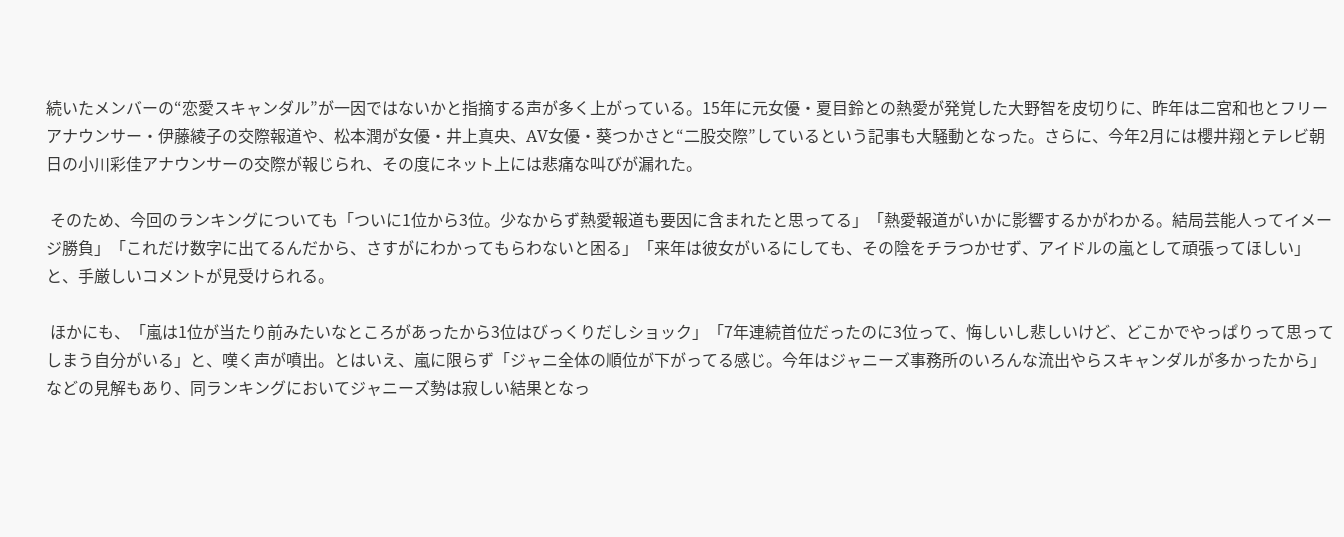続いたメンバーの“恋愛スキャンダル”が一因ではないかと指摘する声が多く上がっている。15年に元女優・夏目鈴との熱愛が発覚した大野智を皮切りに、昨年は二宮和也とフリーアナウンサー・伊藤綾子の交際報道や、松本潤が女優・井上真央、AV女優・葵つかさと“二股交際”しているという記事も大騒動となった。さらに、今年2月には櫻井翔とテレビ朝日の小川彩佳アナウンサーの交際が報じられ、その度にネット上には悲痛な叫びが漏れた。

 そのため、今回のランキングについても「ついに1位から3位。少なからず熱愛報道も要因に含まれたと思ってる」「熱愛報道がいかに影響するかがわかる。結局芸能人ってイメージ勝負」「これだけ数字に出てるんだから、さすがにわかってもらわないと困る」「来年は彼女がいるにしても、その陰をチラつかせず、アイドルの嵐として頑張ってほしい」と、手厳しいコメントが見受けられる。

 ほかにも、「嵐は1位が当たり前みたいなところがあったから3位はびっくりだしショック」「7年連続首位だったのに3位って、悔しいし悲しいけど、どこかでやっぱりって思ってしまう自分がいる」と、嘆く声が噴出。とはいえ、嵐に限らず「ジャニ全体の順位が下がってる感じ。今年はジャニーズ事務所のいろんな流出やらスキャンダルが多かったから」などの見解もあり、同ランキングにおいてジャニーズ勢は寂しい結果となっ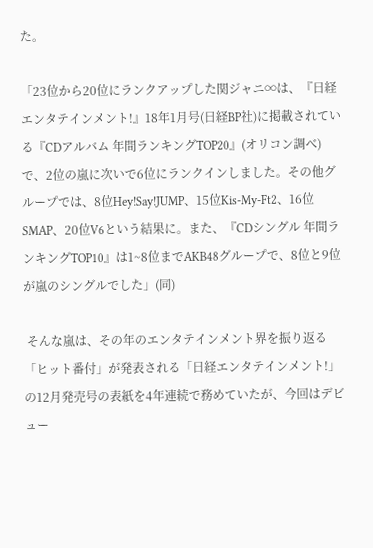た。

「23位から20位にランクアップした関ジャニ∞は、『日経エンタテインメント!』18年1月号(日経BP社)に掲載されている『CDアルバム 年間ランキングTOP20』(オリコン調べ)で、2位の嵐に次いで6位にランクインしました。その他グループでは、8位Hey!Say!JUMP、15位Kis-My-Ft2、16位SMAP、20位V6という結果に。また、『CDシングル 年間ランキングTOP10』は1~8位までAKB48グループで、8位と9位が嵐のシングルでした」(同)

 そんな嵐は、その年のエンタテインメント界を振り返る「ヒット番付」が発表される「日経エンタテインメント!」の12月発売号の表紙を4年連続で務めていたが、今回はデビュー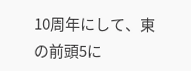10周年にして、東の前頭5に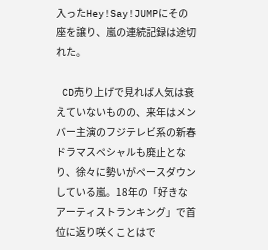入ったHey!Say!JUMPにその座を譲り、嵐の連続記録は途切れた。

 CD売り上げで見れば人気は衰えていないものの、来年はメンバー主演のフジテレビ系の新春ドラマスペシャルも廃止となり、徐々に勢いがペースダウンしている嵐。18年の「好きなアーティストランキング」で首位に返り咲くことはで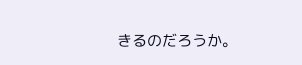きるのだろうか。